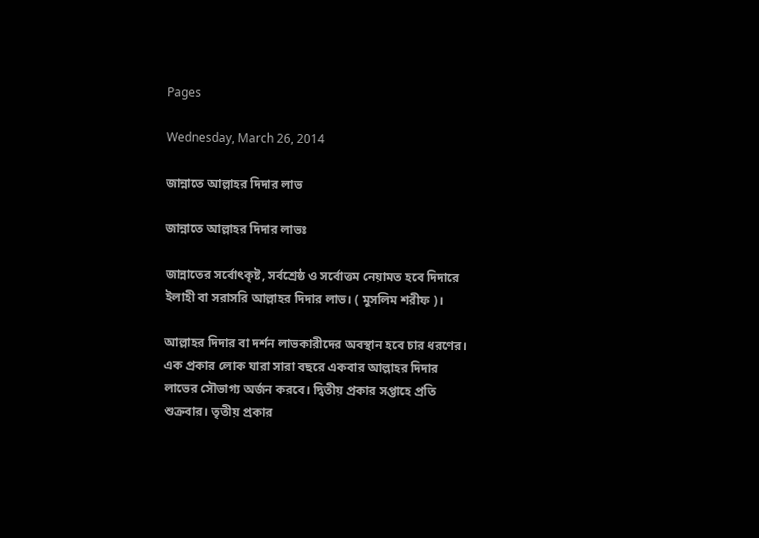Pages

Wednesday, March 26, 2014

জান্নাতে আল্লাহর দিদার লাভ

জান্নাতে আল্লাহর দিদার লাভঃ

জান্নাতের সর্বোৎকৃষ্ট, সর্বশ্রেষ্ঠ ও সর্বোত্তম নেয়ামত হবে দিদারে ইলাহী বা সরাসরি আল্লাহর দিদার লাভ। ( মুসলিম শরীফ )।

আল্লাহর দিদার বা দর্শন লাভকারীদের অবস্থান হবে চার ধরণের। এক প্রকার লোক যারা সারা বছরে একবার আল্লাহর দিদার লাভের সৌভাগ্য অর্জন করবে। দ্বিতীয় প্রকার সপ্তাহে প্রতি শুক্রবার। তৃতীয় প্রকার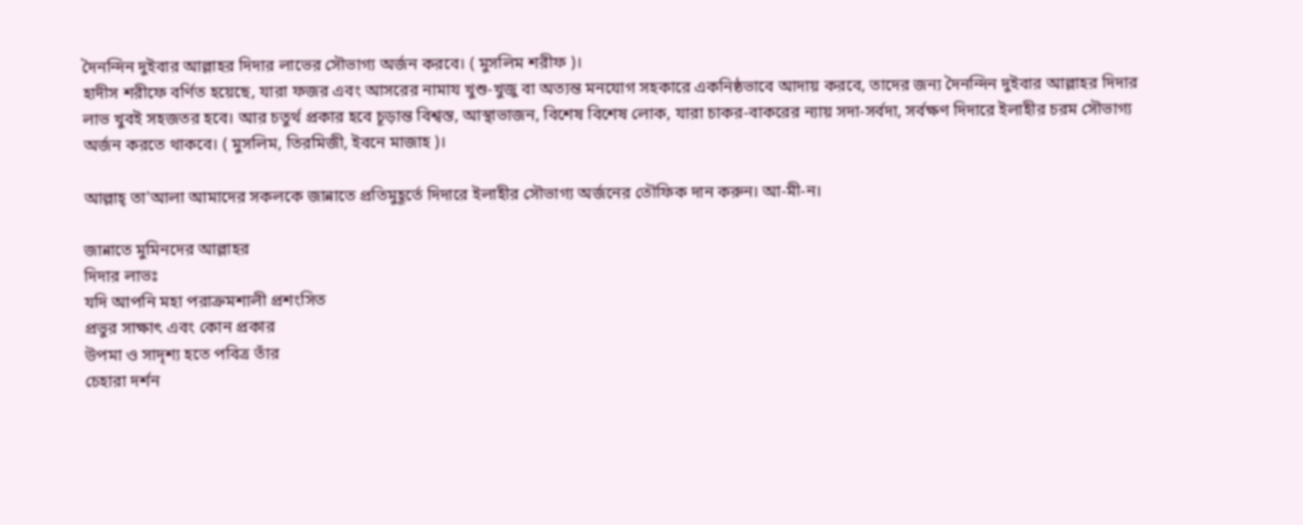দৈনন্দিন দুইবার আল্লাহর দিদার লাভের সৌভাগ্য অর্জন করবে। ( মুসলিম শরীফ )।
হাদীস শরীফে বর্ণিত হয়েছে, যারা ফজর এবং আসরের নামায খুশু-খুজু বা অত্যন্ত মনযোগ সহকারে একনিষ্ঠভাবে আদায় করবে, তাদের জন্য দৈনন্দিন দুইবার আল্লাহর দিদার লাভ খুবই সহজতর হবে। আর চতুর্থ প্রকার হবে চূড়ান্ত বিশ্বস্ত, আস্থাভাজন, বিশেষ বিশেষ লোক, যারা চাকর-বাকরের ন্যায় সদা-সর্বদা, সর্বক্ষণ দিদারে ইলাহীর চরম সৌভাগ্য অর্জন করতে থাকবে। ( মুসলিম, তিরমিজী, ইবনে মাজাহ )।

আল্লাহ্‌ তা'আলা আমাদের সকলকে জান্নাতে প্রতিমুহূর্তে দিদারে ইলাহীর সৌভাগ্য অর্জনের তৌফিক দান করুন। আ-মী-ন।

জান্নাতে মুমিনদের আল্লাহর
দিদার লাভঃ
যদি আপনি মহা পরাক্রমশালী প্রশংসিত
প্রভুর সাক্ষাৎ এবং কোন প্রকার
উপমা ও সাদৃশ্য হতে পবিত্র তাঁর
চেহারা দর্শন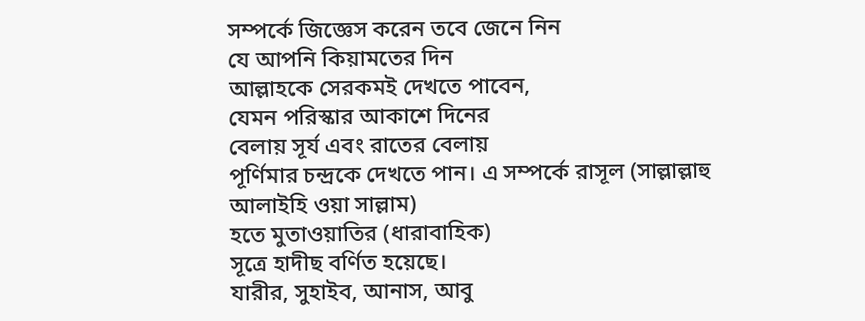সম্পর্কে জিজ্ঞেস করেন তবে জেনে নিন
যে আপনি কিয়ামতের দিন
আল্লাহকে সেরকমই দেখতে পাবেন,
যেমন পরিস্কার আকাশে দিনের
বেলায় সূর্য এবং রাতের বেলায়
পূর্ণিমার চন্দ্রকে দেখতে পান। এ সম্পর্কে রাসূল (সাল্লাল্লাহু
আলাইহি ওয়া সাল্লাম)
হতে মুতাওয়াতির (ধারাবাহিক)
সূত্রে হাদীছ বর্ণিত হয়েছে।
যারীর, সুহাইব, আনাস, আবু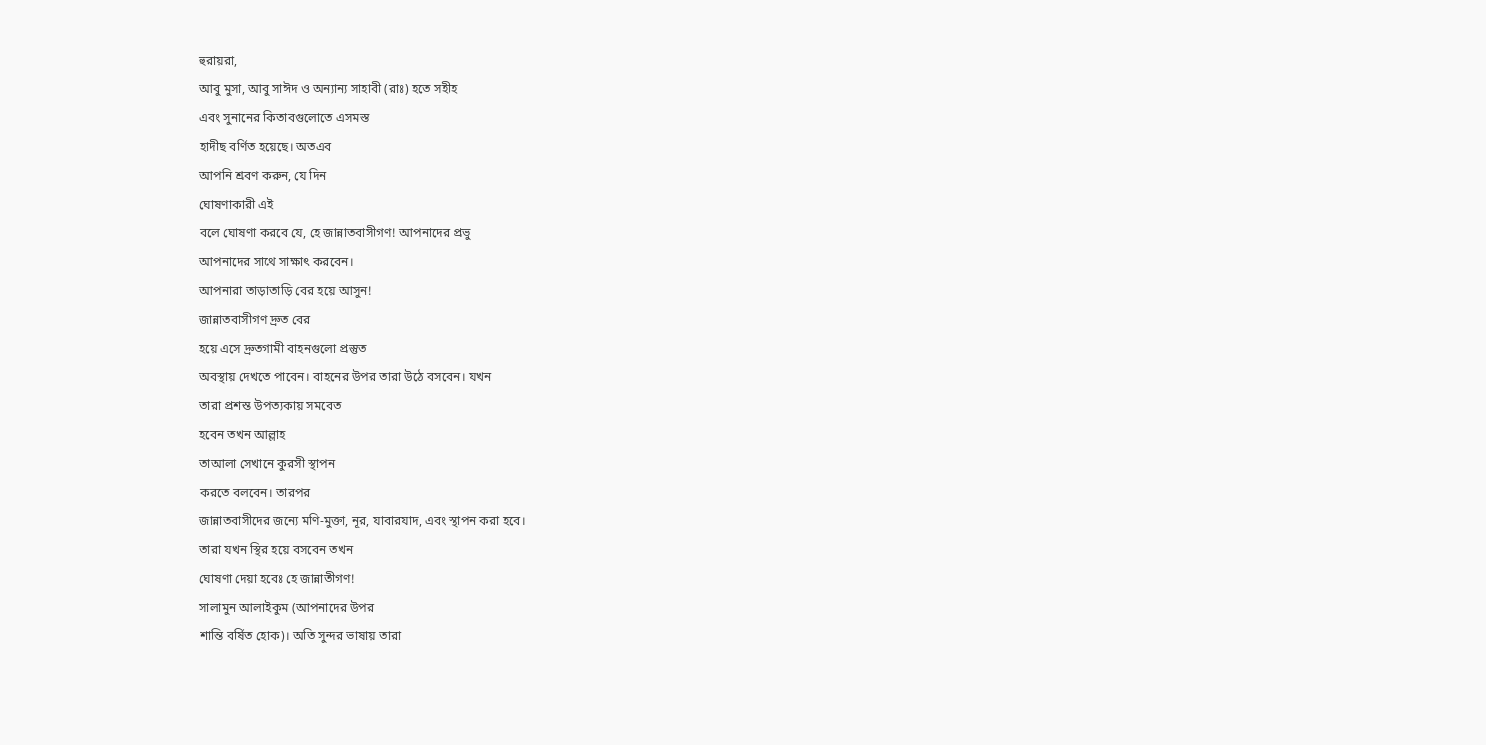হুরায়রা,
আবু মুসা, আবু সাঈদ ও অন্যান্য সাহাবী (রাঃ) হতে সহীহ
এবং সুনানের কিতাবগুলোতে এসমস্ত
হাদীছ বর্ণিত হয়েছে। অতএব
আপনি শ্রবণ করুন, যে দিন
ঘোষণাকারী এই
বলে ঘোষণা করবে যে, হে জান্নাতবাসীগণ! আপনাদের প্রভু
আপনাদের সাথে সাক্ষাৎ করবেন।
আপনারা তাড়াতাড়ি বের হয়ে আসুন!
জান্নাতবাসীগণ দ্রুত বের
হয়ে এসে দ্রুতগামী বাহনগুলো প্রস্তুত
অবস্থায় দেখতে পাবেন। বাহনের উপর তারা উঠে বসবেন। যখন
তারা প্রশস্ত উপত্যকায় সমবেত
হবেন তখন আল্লাহ
তাআলা সেখানে কুরসী স্থাপন
করতে বলবেন। তারপর
জান্নাতবাসীদের জন্যে মণি-মুক্তা, নূর, যাবারযাদ, এবং স্থাপন করা হবে।
তারা যখন স্থির হয়ে বসবেন তখন
ঘোষণা দেয়া হবেঃ হে জান্নাতীগণ!
সালামুন আলাইকুম (আপনাদের উপর
শান্তি বর্ষিত হোক)। অতি সুন্দর ভাষায় তারা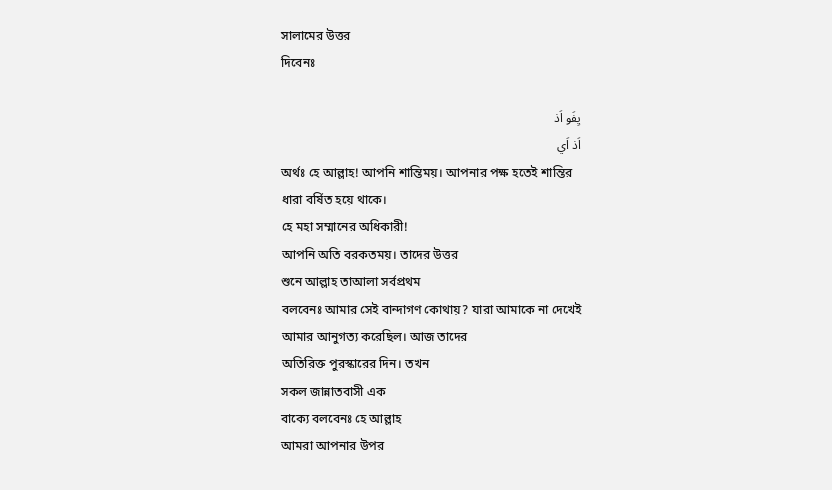সালামের উত্তর
দিবেনঃ

يِفَو اَذ
اَذ اَي
অর্থঃ হে আল্লাহ! আপনি শান্তিময়। আপনার পক্ষ হতেই শান্তির
ধারা বর্ষিত হয়ে থাকে।
হে মহা সম্মানের অধিকারী!
আপনি অতি বরকতময়। তাদের উত্তর
শুনে আল্লাহ তাআলা সর্বপ্রথম
বলবেনঃ আমার সেই বান্দাগণ কোথায়? যারা আমাকে না দেখেই
আমার আনুগত্য করেছিল। আজ তাদের
অতিরিক্ত পুরস্কারের দিন। তখন
সকল জান্নাতবাসী এক
বাক্যে বলবেনঃ হে আল্লাহ
আমরা আপনার উপর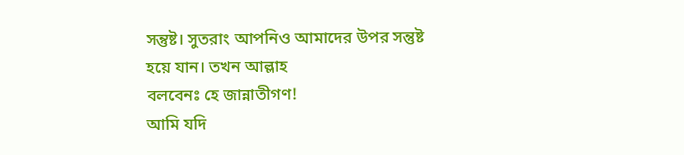সন্তুষ্ট। সুতরাং আপনিও আমাদের উপর সন্তুষ্ট
হয়ে যান। তখন আল্লাহ
বলবেনঃ হে জান্নাতীগণ!
আমি যদি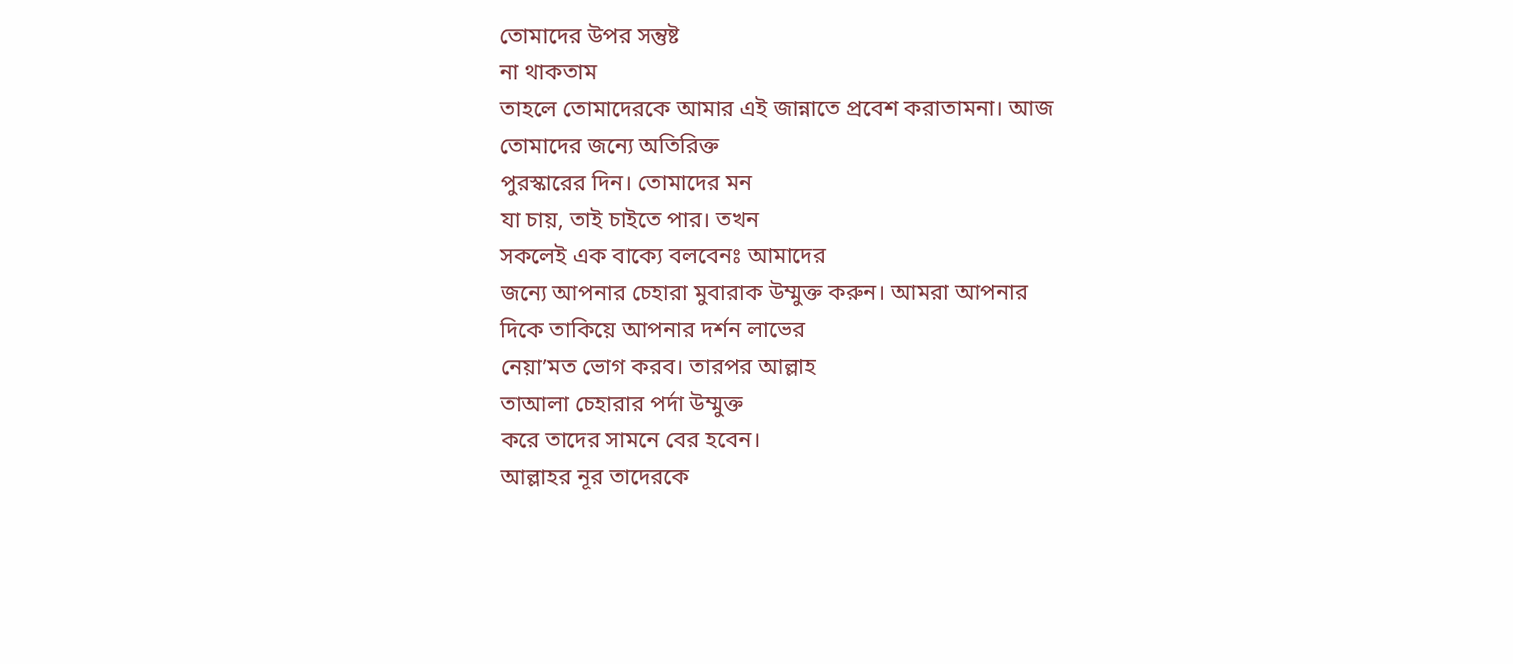তোমাদের উপর সন্তুষ্ট
না থাকতাম
তাহলে তোমাদেরকে আমার এই জান্নাতে প্রবেশ করাতামনা। আজ
তোমাদের জন্যে অতিরিক্ত
পুরস্কারের দিন। তোমাদের মন
যা চায়, তাই চাইতে পার। তখন
সকলেই এক বাক্যে বলবেনঃ আমাদের
জন্যে আপনার চেহারা মুবারাক উম্মুক্ত করুন। আমরা আপনার
দিকে তাকিয়ে আপনার দর্শন লাভের
নেয়া’মত ভোগ করব। তারপর আল্লাহ
তাআলা চেহারার পর্দা উম্মুক্ত
করে তাদের সামনে বের হবেন।
আল্লাহর নূর তাদেরকে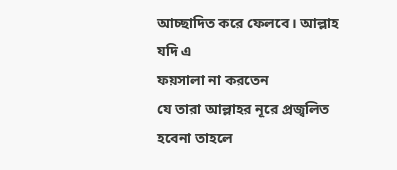আচ্ছাদিত করে ফেলবে। আল্লাহ যদি এ
ফয়সালা না করতেন
যে তারা আল্লাহর নূরে প্রজ্বলিত
হবেনা তাহলে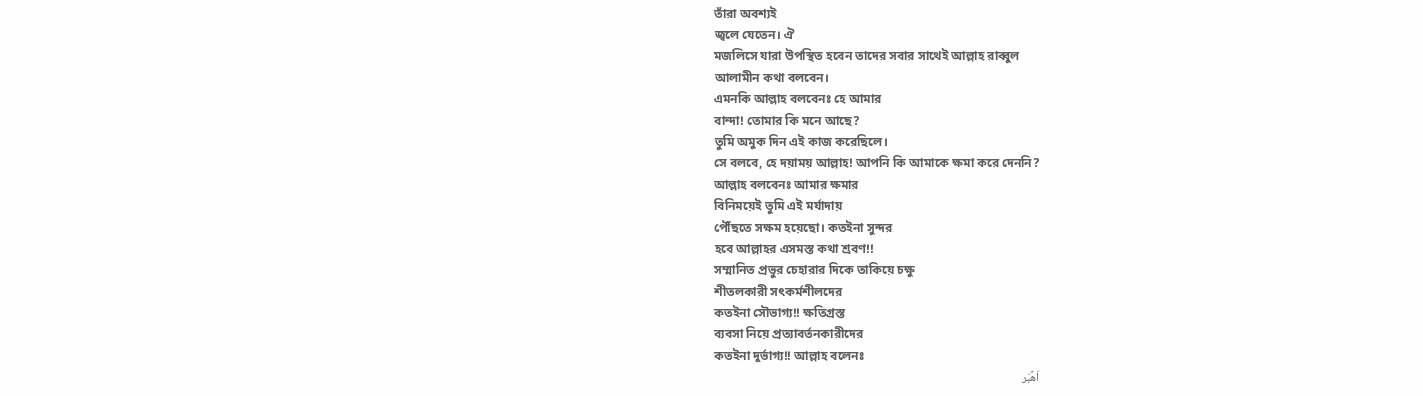তাঁরা অবশ্যই
জ্বলে যেতেন। ঐ
মজলিসে যারা উপস্থিত হবেন তাদের সবার সাথেই আল্লাহ রাব্বুল
আলামীন কথা বলবেন।
এমনকি আল্লাহ বলবেনঃ হে আমার
বান্দা! তোমার কি মনে আছে?
তুমি অমুক দিন এই কাজ করেছিলে।
সে বলবে, হে দয়াময় আল্লাহ! আপনি কি আমাকে ক্ষমা করে দেননি?
আল্লাহ বলবেনঃ আমার ক্ষমার
বিনিময়েই তুমি এই মর্যাদায়
পৌঁছতে সক্ষম হয়েছো। কতইনা সুন্দর
হবে আল্লাহর এসমস্ত কথা শ্রবণ!!
সম্মানিত প্রভুর চেহারার দিকে তাকিয়ে চক্ষু
শীতলকারী সৎকর্মশীলদের
কতইনা সৌভাগ্য!! ক্ষতিগ্রস্ত
ব্যবসা নিয়ে প্রত্যাবর্তনকারীদের
কতইনা দুর্ভাগ্য!! আল্লাহ বলেনঃ
اَهِّبَر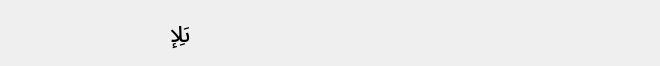ىَلِإ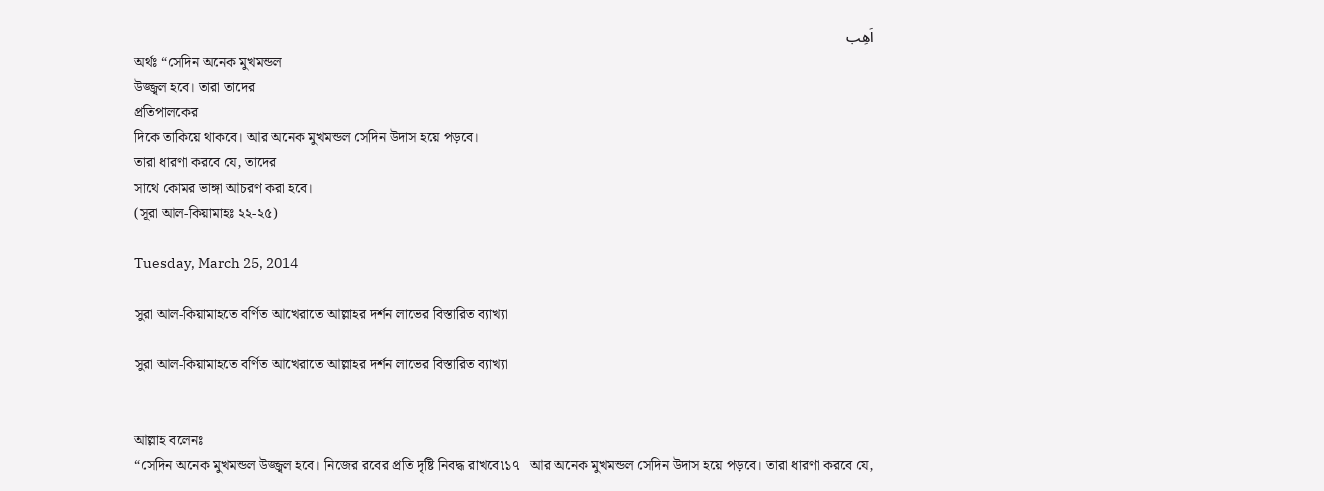اَهِب
অর্থঃ “সেদিন অনেক মুখমন্ডল
উজ্জ্বল হবে। তারা তাদের
প্রতিপালকের
দিকে তাকিয়ে থাকবে। আর অনেক মুখমন্ডল সেদিন উদাস হয়ে পড়বে।
তারা ধারণা করবে যে, তাদের
সাথে কোমর ভাঙ্গা আচরণ করা হবে।
(সূরা আল-কিয়ামাহঃ ২২-২৫)

Tuesday, March 25, 2014

সুরা আল-কিয়ামাহতে বর্ণিত আখেরাতে আল্লাহর দর্শন লাভের বিস্তারিত ব্যাখ্যা

সুরা আল-কিয়ামাহতে বর্ণিত আখেরাতে আল্লাহর দর্শন লাভের বিস্তারিত ব্যাখ্যা


আল্লাহ বলেনঃ
“সেদিন অনেক মুখমন্ডল উজ্জ্বল হবে। নিজের রবের প্রতি দৃষ্টি নিবদ্ধ রাখবে৷১৭   আর অনেক মুখমন্ডল সেদিন উদাস হয়ে পড়বে। তারা ধারণা করবে যে,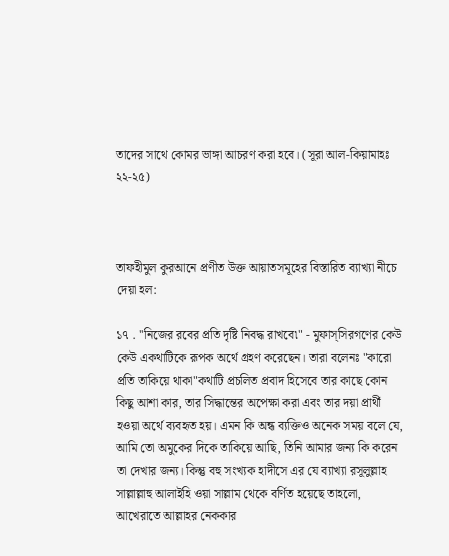তাদের সাথে কোমর ভাঙ্গা আচরণ করা হবে। (সূরা আল-কিয়ামাহঃ ২২-২৫)



তাফহীমুল কুরআনে প্রণীত উক্ত আয়াতসমূহের বিস্তারিত ব্যাখ্যা নীচে দেয়া হল:

১৭ . ''নিজের রবের প্রতি দৃষ্টি নিবদ্ধ রাখবে৷" - মুফাস্সিরগণের কেউ কেউ একথাটিকে রূপক অর্থে গ্রহণ করেছেন। তারা বলেনঃ "কারো প্রতি তাকিয়ে থাকা"কথাটি প্রচলিত প্রবাদ হিসেবে তার কাছে কোন কিছু আশা কার, তার সিদ্ধান্তের অপেক্ষা করা এবং তার দয়া প্রার্থী হওয়া অর্থে ব্যবহৃত হয়। এমন কি অন্ধ ব্যক্তিও অনেক সময় বলে যে, আমি তো অমুকের দিকে তাকিয়ে আছি, তিনি আমার জন্য কি করেন তা দেখার জন্য। কিন্তু বহু সংখ্যক হাদীসে এর যে ব্যাখ্যা রসূলুল্লাহ সাল্লাল্লাহু আলাইহি ওয়া সাল্লাম থেকে বর্ণিত হয়েছে তাহলো, আখেরাতে আল্লাহর নেককার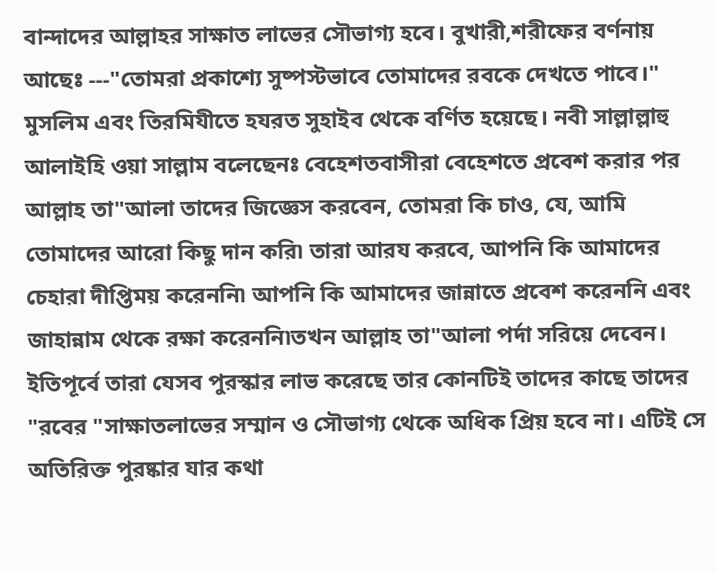বান্দাদের আল্লাহর সাক্ষাত লাভের সৌভাগ্য হবে। বুখারী,শরীফের বর্ণনায় আছেঃ ---"তোমরা প্রকাশ্যে সুষ্পস্টভাবে তোমাদের রবকে দেখতে পাবে।" মুসলিম এবং তিরমিযীতে হযরত সুহাইব থেকে বর্ণিত হয়েছে। নবী সাল্লাল্লাহু আলাইহি ওয়া সাল্লাম বলেছেনঃ বেহেশতবাসীরা বেহেশতে প্রবেশ করার পর আল্লাহ তা"আলা তাদের জিজ্ঞেস করবেন, তোমরা কি চাও, যে, আমি তোমাদের আরো কিছু দান করি৷ তারা আরয করবে, আপনি কি আমাদের চেহারা দীপ্তিময় করেননি৷ আপনি কি আমাদের জান্নাতে প্রবেশ করেননি এবং জাহান্নাম থেকে রক্ষা করেননি৷তখন আল্লাহ তা"আলা পর্দা সরিয়ে দেবেন। ইতিপূর্বে তারা যেসব পুরস্কার লাভ করেছে তার কোনটিই তাদের কাছে তাদের "রবের "সাক্ষাতলাভের সম্মান ও সৌভাগ্য থেকে অধিক প্রিয় হবে না। এটিই সে অতিরিক্ত পুরষ্কার যার কথা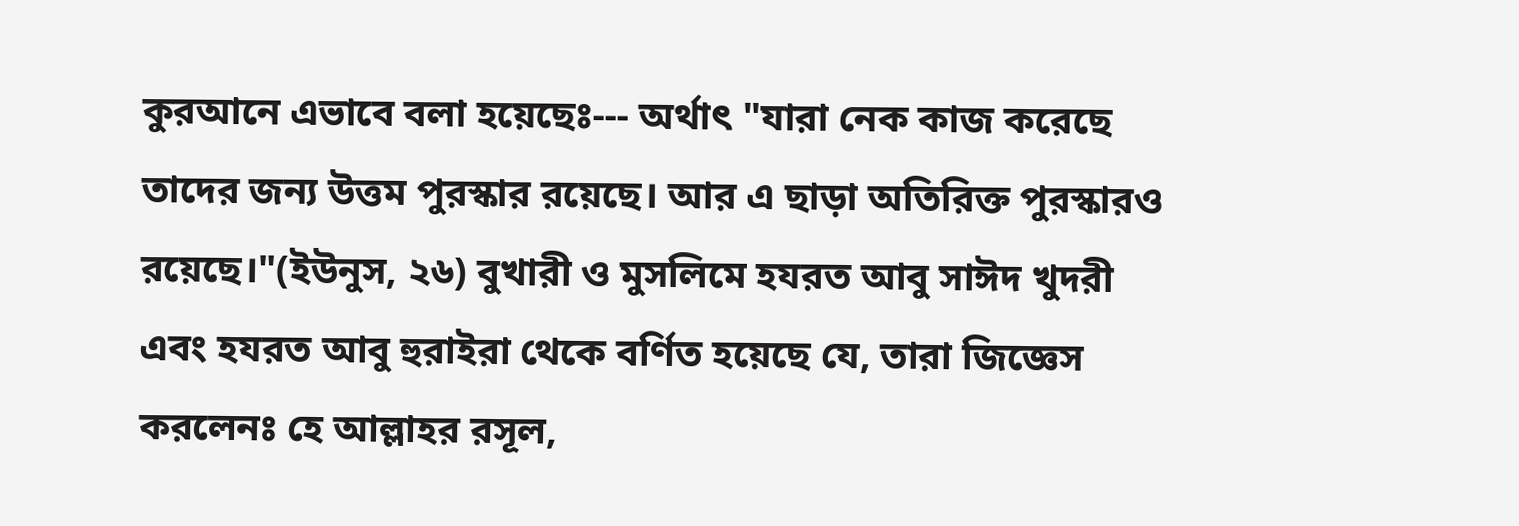কুরআনে এভাবে বলা হয়েছেঃ--- অর্থাৎ "যারা নেক কাজ করেছে তাদের জন্য উত্তম পুরস্কার রয়েছে। আর এ ছাড়া অতিরিক্ত পুরস্কারও রয়েছে।"(ইউনুস, ২৬) বুখারী ও মুসলিমে হযরত আবু সাঈদ খুদরী এবং হযরত আবু হুরাইরা থেকে বর্ণিত হয়েছে যে, তারা জিজ্ঞেস করলেনঃ হে আল্লাহর রসূল,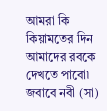আমরা কি কিয়ামতের দিন আমাদের রবকে দেখতে পাবো৷ জবাবে নবী (সা)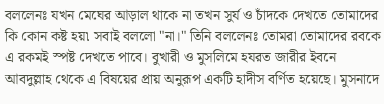বললেনঃ যখন মেঘের আড়াল থাকে না তখন সুর্য ও চাঁদকে দেখতে তোমাদের কি কোন কষ্ট হয়৷ সবাই বললো "না।" তিনি বললেনঃ তোমরা তোমাদের রবকে এ রকমই স্পষ্ট দেখতে পাবে। বুখারী ও মুসলিমে হযরত জারীর ইবনে আবদুল্লাহ থেকে এ বিষয়ের প্রায় অনুরূপ একটি হাদীস বর্ণিত হয়েছে। মুসনাদে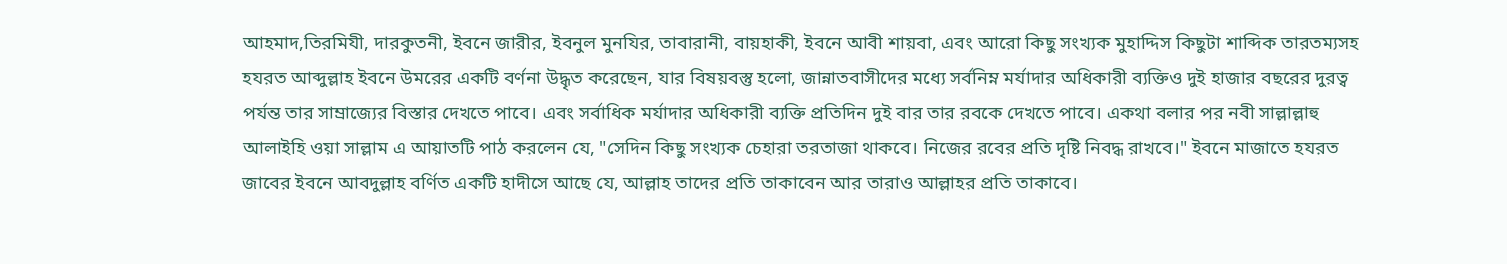আহমাদ,তিরমিযী, দারকুতনী, ইবনে জারীর, ইবনুল মুনযির, তাবারানী, বায়হাকী, ইবনে আবী শায়বা, এবং আরো কিছু সংখ্যক মুহাদ্দিস কিছুটা শাব্দিক তারতম্যসহ হযরত আব্দুল্লাহ ইবনে উমরের একটি বর্ণনা উদ্ধৃত করেছেন, যার বিষয়বস্তু হলো, জান্নাতবাসীদের মধ্যে সর্বনিম্ন মর্যাদার অধিকারী ব্যক্তিও দুই হাজার বছরের দুরত্ব পর্যন্ত তার সাম্রাজ্যের বিস্তার দেখতে পাবে। এবং সর্বাধিক মর্যাদার অধিকারী ব্যক্তি প্রতিদিন দুই বার তার রবকে দেখতে পাবে। একথা বলার পর নবী সাল্লাল্লাহু আলাইহি ওয়া সাল্লাম এ আয়াতটি পাঠ করলেন যে, "সেদিন কিছু সংখ্যক চেহারা তরতাজা থাকবে। নিজের রবের প্রতি দৃষ্টি নিবদ্ধ রাখবে।" ইবনে মাজাতে হযরত জাবের ইবনে আবদুল্লাহ বর্ণিত একটি হাদীসে আছে যে, আল্লাহ তাদের প্রতি তাকাবেন আর তারাও আল্লাহর প্রতি তাকাবে।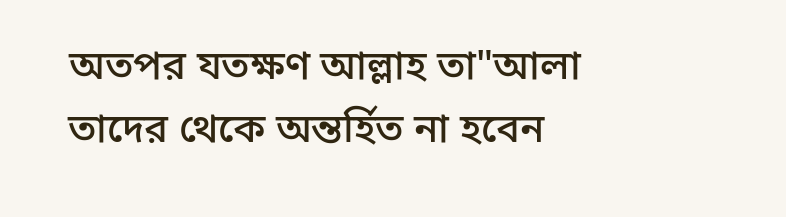অতপর যতক্ষণ আল্লাহ তা"আলা তাদের থেকে অন্তর্হিত না হবেন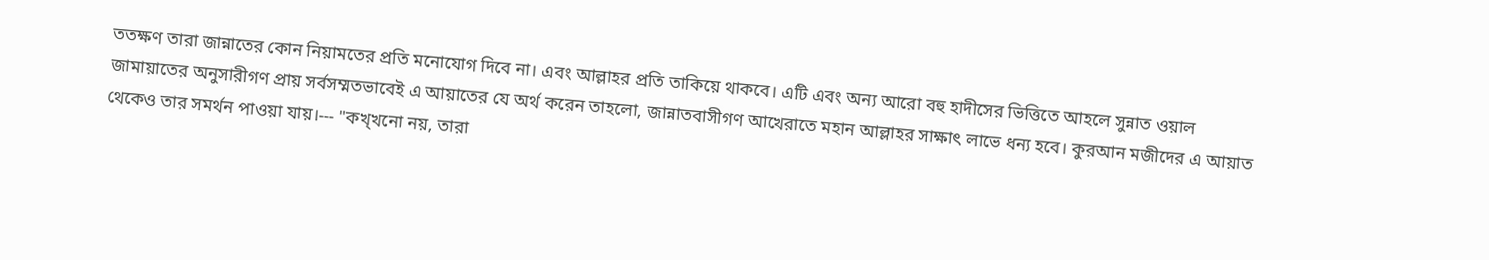ততক্ষণ তারা জান্নাতের কোন নিয়ামতের প্রতি মনোযোগ দিবে না। এবং আল্লাহর প্রতি তাকিয়ে থাকবে। এটি এবং অন্য আরো বহু হাদীসের ভিত্তিতে আহলে সুন্নাত ওয়াল জামায়াতের অনুসারীগণ প্রায় সর্বসম্মতভাবেই এ আয়াতের যে অর্থ করেন তাহলো, জান্নাতবাসীগণ আখেরাতে মহান আল্লাহর সাক্ষাৎ লাভে ধন্য হবে। কুরআন মজীদের এ আয়াত থেকেও তার সমর্থন পাওয়া যায়।--- "কখ্খনো নয়, তারা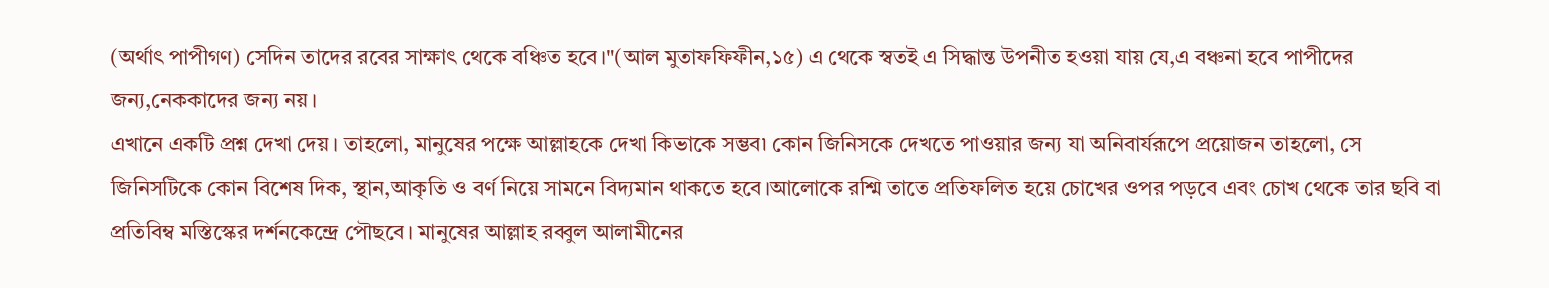(অর্থাৎ পাপীগণ) সেদিন তাদের রবের সাক্ষাৎ থেকে বঞ্চিত হবে।"(আল মুতাফফিফীন,১৫) এ থেকে স্বতই এ সিদ্ধান্ত উপনীত হওয়া যায় যে,এ বঞ্চনা হবে পাপীদের জন্য,নেককাদের জন্য নয়।
এখানে একটি প্রশ্ন দেখা দেয়। তাহলো, মানুষের পক্ষে আল্লাহকে দেখা কিভাকে সম্ভব৷ কোন জিনিসকে দেখতে পাওয়ার জন্য যা অনিবার্যরূপে প্রয়োজন তাহলো, সে জিনিসটিকে কোন বিশেষ দিক, স্থান,আকৃতি ও বর্ণ নিয়ে সামনে বিদ্যমান থাকতে হবে।আলোকে রশ্মি তাতে প্রতিফলিত হয়ে চোখের ওপর পড়বে এবং চোখ থেকে তার ছবি বা প্রতিবিম্ব মস্তিস্কের দর্শনকেন্দ্রে পৌছবে। মানুষের আল্লাহ রব্বুল আলামীনের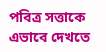পবিত্র সত্তাকে এভাবে দেখতে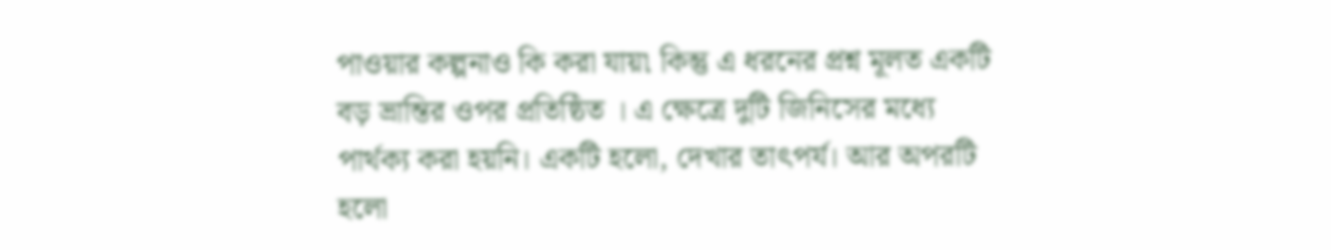পাওয়ার কল্পনাও কি করা যায়৷ কিন্তু এ ধরনের প্রশ্ন মূলত একটি বড় ভ্রান্তির ওপর প্রতিষ্ঠিত । এ ক্ষেত্রে দুটি জিনিসের মধ্যে পার্থক্য করা হয়নি। একটি হলো, দেখার তাৎপর্য। আর অপরটি হলো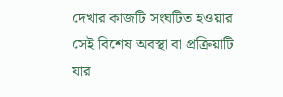দেখার কাজটি সংঘটিত হওয়ার সেই বিশেষ অবস্থা বা প্রক্রিয়াটি যার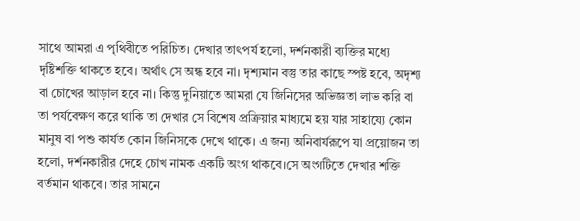সাথে আমরা এ পৃথিবীতে পরিচিত। দেখার তাৎপর্য হলো, দর্শনকারী ব্যক্তির মধ্যে দৃষ্টিশক্তি থাকতে হবে। অর্থাৎ সে অন্ধ হবে না। দৃশ্যমান বস্তু তার কাছে স্পষ্ট হবে, অদৃশ্য বা চোখের আড়াল হবে না। কিন্তু দুনিয়াতে আমরা যে জিনিসের অভিজ্ঞতা লাভ করি বা তা পর্যবেক্ষণ করে থাকি তা দেখার সে বিশেষ প্রক্রিয়ার মাধ্যমে হয় যার সাহায্যে কোন মানুষ বা পশু কার্যত কোন জিনিসকে দেখে থাকে। এ জন্য অনিবার্যরূপে যা প্রয়োজন তা হলো, দর্শনকারীর দেহে চোখ নামক একটি অংগ থাকবে।সে অংগটিতে দেখার শক্তি বর্তমান থাকবে। তার সামনে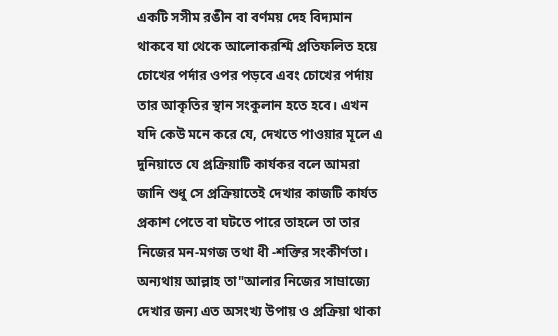একটি সসীম রঙীন বা বর্ণময় দেহ বিদ্যমান থাকবে যা থেকে আলোকরশ্মি প্রতিফলিত হয়ে চোখের পর্দার ওপর পড়বে এবং চোখের পর্দায় তার আকৃতির স্থান সংকুলান হতে হবে। এখন যদি কেউ মনে করে যে, দেখতে পাওয়ার মূলে এ দুনিয়াতে যে প্রক্রিয়াটি কার্যকর বলে আমরা জানি শুধু সে প্রক্রিয়াতেই দেখার কাজটি কার্যত প্রকাশ পেতে বা ঘটতে পারে তাহলে তা তার নিজের মন-মগজ তথা ধী -শক্তির সংকীর্ণতা। অন্যথায় আল্লাহ তা"আলার নিজের সাম্রাজ্যে দেখার জন্য এত অসংখ্য উপায় ও প্রক্রিয়া থাকা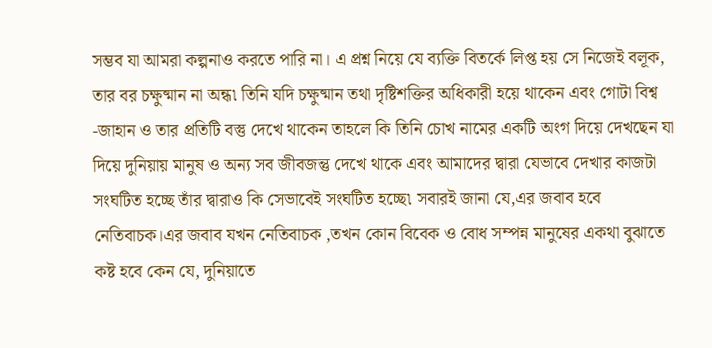সম্ভব যা আমরা কল্পনাও করতে পারি না। এ প্রশ্ন নিয়ে যে ব্যক্তি বিতর্কে লিপ্ত হয় সে নিজেই বলূক, তার বর চক্ষুষ্মান না অন্ধ৷ তিনি যদি চক্ষুষ্মান তথা দৃষ্টিশক্তির অধিকারী হয়ে থাকেন এবং গোটা বিশ্ব -জাহান ও তার প্রতিটি বস্তু দেখে থাকেন তাহলে কি তিনি চোখ নামের একটি অংগ দিয়ে দেখছেন যা দিয়ে দুনিয়ায় মানুষ ও অন্য সব জীবজন্তু দেখে থাকে এবং আমাদের দ্বারা যেভাবে দেখার কাজটা সংঘটিত হচ্ছে তাঁর দ্বারাও কি সেভাবেই সংঘটিত হচ্ছে৷ সবারই জানা যে,এর জবাব হবে নেতিবাচক।এর জবাব যখন নেতিবাচক ,তখন কোন বিবেক ও বোধ সম্পন্ন মানুষের একথা বুঝাতে কষ্ট হবে কেন যে, দুনিয়াতে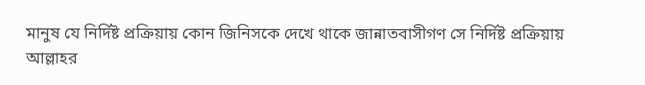মানুষ যে নির্দিষ্ট প্রক্রিয়ায় কোন জিনিসকে দেখে থাকে জান্নাতবাসীগণ সে নির্দিষ্ট প্রক্রিয়ায় আল্লাহর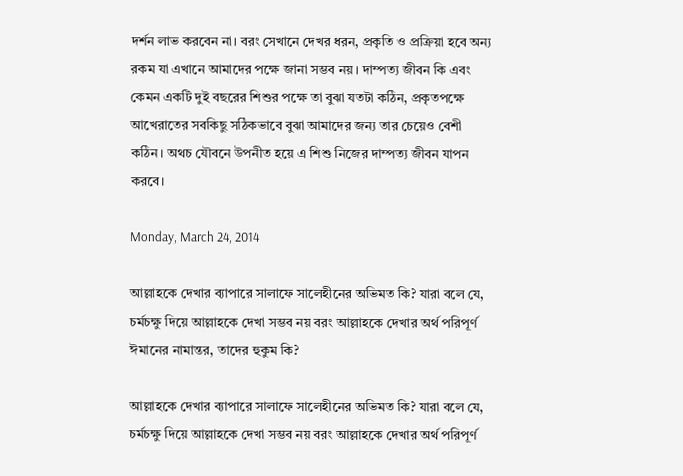দর্শন লাভ করবেন না। বরং সেখানে দেখর ধরন, প্রকৃতি ও প্রক্রিয়া হবে অন্য রকম যা এখানে আমাদের পক্ষে জানা সম্ভব নয়। দাম্পত্য জীবন কি এবং কেমন একটি দুই বছরের শিশুর পক্ষে তা বুঝা যতটা কঠিন, প্রকৃতপক্ষে আখেরাতের সবকিছু সঠিকভাবে বুঝা আমাদের জন্য তার চেয়েও বেশী কঠিন। অথচ যৌবনে উপনীত হয়ে এ শিশু নিজের দাম্পত্য জীবন যাপন করবে।

Monday, March 24, 2014

আল্লাহকে দেখার ব্যাপারে সালাফে সালেহীনের অভিমত কি? যারা বলে যে, চর্মচক্ষু দিয়ে আল্লাহকে দেখা সম্ভব নয় বরং আল্লাহকে দেখার অর্থ পরিপূর্ণ ঈমানের নামান্তর, তাদের হুকুম কি?

আল্লাহকে দেখার ব্যাপারে সালাফে সালেহীনের অভিমত কি? যারা বলে যে, চর্মচক্ষু দিয়ে আল্লাহকে দেখা সম্ভব নয় বরং আল্লাহকে দেখার অর্থ পরিপূর্ণ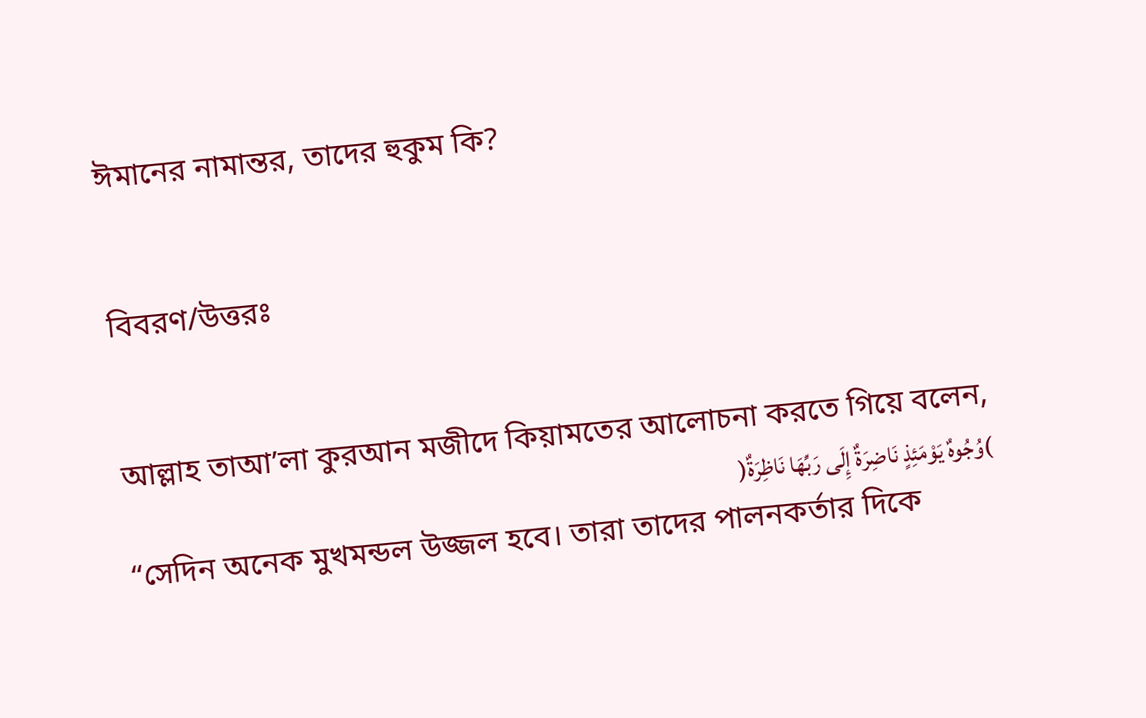ঈমানের নামান্তর, তাদের হুকুম কি?


বিবরণ/উত্তরঃ


আল্লাহ তাআ’লা কুরআন মজীদে কিয়ামতের আলোচনা করতে গিয়ে বলেন,
)وُجُوهٌ يَوْمَئِذٍ نَاضِرَةٌ إِلَى رَبِّهَا نَاظِرَةٌ(
“সেদিন অনেক মুখমন্ডল উজ্জল হবে। তারা তাদের পালনকর্তার দিকে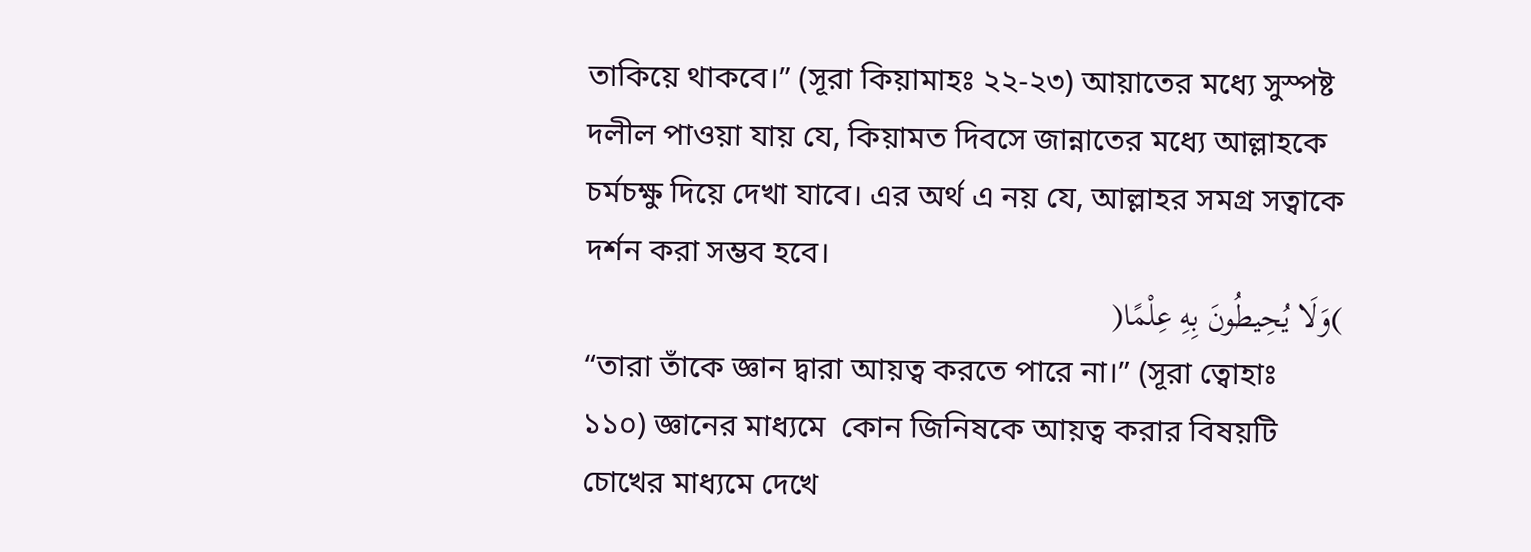তাকিয়ে থাকবে।” (সূরা কিয়ামাহঃ ২২-২৩) আয়াতের মধ্যে সুস্পষ্ট দলীল পাওয়া যায় যে, কিয়ামত দিবসে জান্নাতের মধ্যে আল্লাহকে চর্মচক্ষু দিয়ে দেখা যাবে। এর অর্থ এ নয় যে, আল্লাহর সমগ্র সত্বাকে দর্শন করা সম্ভব হবে।
)وَلَا يُحِيطُونَ بِهِ عِلْمًا(
“তারা তাঁকে জ্ঞান দ্বারা আয়ত্ব করতে পারে না।” (সূরা ত্বোহাঃ ১১০) জ্ঞানের মাধ্যমে  কোন জিনিষকে আয়ত্ব করার বিষয়টি চোখের মাধ্যমে দেখে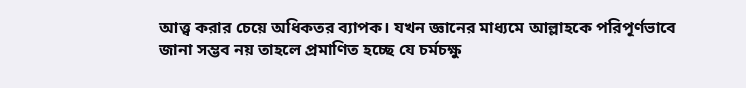আত্ত্ব করার চেয়ে অধিকতর ব্যাপক। যখন জ্ঞানের মাধ্যমে আল্লাহকে পরিপূর্ণভাবে জানা সম্ভব নয় তাহলে প্রমাণিত হচ্ছে যে চর্মচক্ষু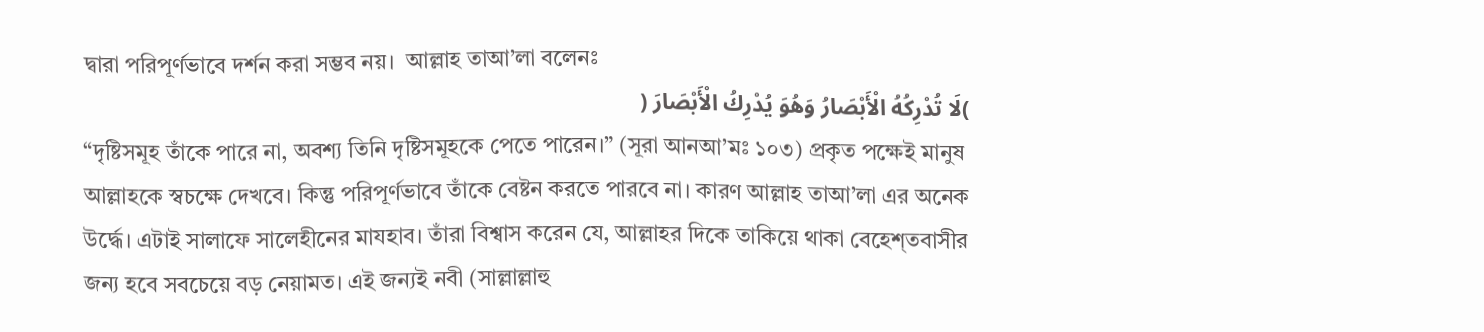দ্বারা পরিপূর্ণভাবে দর্শন করা সম্ভব নয়।  আল্লাহ তাআ’লা বলেনঃ
)لَا تُدْرِكُهُ الْأَبْصَارُ وَهُوَ يُدْرِكُ الْأَبْصَارَ (
“দৃষ্টিসমূহ তাঁকে পারে না, অবশ্য তিনি দৃষ্টিসমূহকে পেতে পারেন।” (সূরা আনআ’মঃ ১০৩) প্রকৃত পক্ষেই মানুষ আল্লাহকে স্বচক্ষে দেখবে। কিন্তু পরিপূর্ণভাবে তাঁকে বেষ্টন করতে পারবে না। কারণ আল্লাহ তাআ’লা এর অনেক উর্দ্ধে। এটাই সালাফে সালেহীনের মাযহাব। তাঁরা বিশ্বাস করেন যে, আল্লাহর দিকে তাকিয়ে থাকা বেহেশ্‌তবাসীর জন্য হবে সবচেয়ে বড় নেয়ামত। এই জন্যই নবী (সাল্লাল্লাহু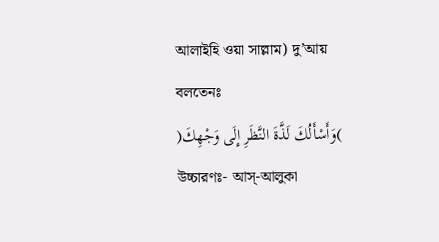আলাইহি ওয়া সাল্লাম) দু’আয় বলতেনঃ
)وَأَسْأَلُكَ لَذَّةَ النَّظَرِ إِلَى وَجْهِكَ(
উচ্চারণঃ- আস্‌-আলুকা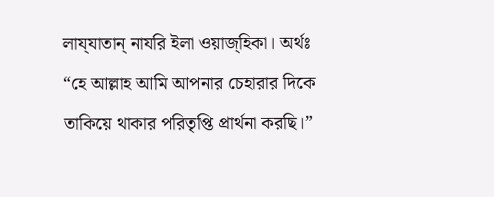লায্‌যাতান্‌ নাযরি ইলা ওয়াজ্‌হিকা। অর্থঃ “হে আল্লাহ আমি আপনার চেহারার দিকে তাকিয়ে থাকার পরিতৃপ্তি প্রার্থনা করছি।”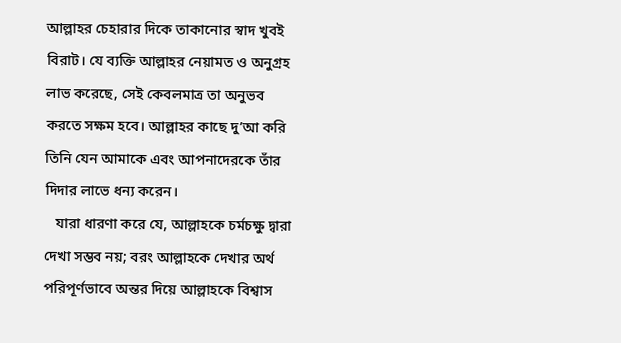আল্লাহর চেহারার দিকে তাকানোর স্বাদ খুবই বিরাট। যে ব্যক্তি আল্লাহর নেয়ামত ও অনুগ্রহ লাভ করেছে, সেই কেবলমাত্র তা অনুভব করতে সক্ষম হবে। আল্লাহর কাছে দু’আ করি তিনি যেন আমাকে এবং আপনাদেরকে তাঁর দিদার লাভে ধন্য করেন।
   যারা ধারণা করে যে, আল্লাহকে চর্মচক্ষু দ্বারা দেখা সম্ভব নয়; বরং আল্লাহকে দেখার অর্থ পরিপূর্ণভাবে অন্তর দিয়ে আল্লাহকে বিশ্বাস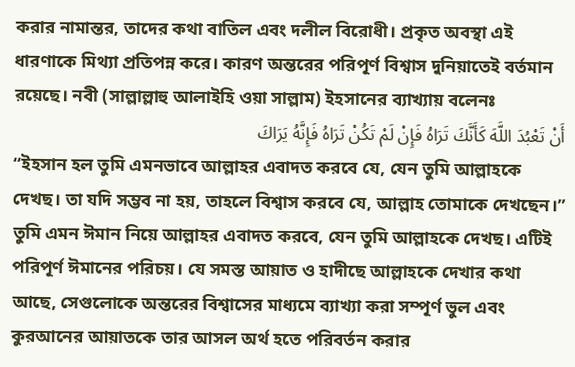করার নামান্তর, তাদের কথা বাতিল এবং দলীল বিরোধী। প্রকৃত অবস্থা এই ধারণাকে মিথ্যা প্রতিপন্ন করে। কারণ অন্তরের পরিপূর্ণ বিশ্বাস দুনিয়াতেই বর্তমান রয়েছে। নবী (সাল্লাল্লাহু আলাইহি ওয়া সাল্লাম) ইহসানের ব্যাখ্যায় বলেনঃ
أَنْ تَعْبُدَ اللَّهَ كَأَنَّكَ تَرَاهُ فَإِنْ لَمْ تَكُنْ تَرَاهُ فَإِنَّهُ يَرَاكَ
“ইহসান হল তুমি এমনভাবে আল্লাহর এবাদত করবে যে, যেন তুমি আল্লাহকে দেখছ। তা যদি সম্ভব না হয়, তাহলে বিশ্বাস করবে যে, আল্লাহ তোমাকে দেখছেন।” তুমি এমন ঈমান নিয়ে আল্লাহর এবাদত করবে, যেন তুমি আল্লাহকে দেখছ। এটিই পরিপূর্ণ ঈমানের পরিচয়। যে সমস্ত আয়াত ও হাদীছে আল্লাহকে দেখার কথা আছে, সেগুলোকে অন্তরের বিশ্বাসের মাধ্যমে ব্যাখ্যা করা সম্পূর্ণ ভুল এবং কুরআনের আয়াতকে তার আসল অর্থ হতে পরিবর্তন করার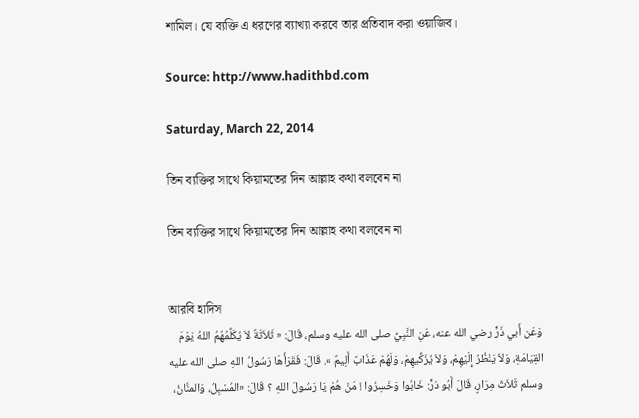শামিল। যে ব্যক্তি এ ধরণের ব্যাখ্যা করবে তার প্রতিবাদ করা ওয়াজিব।

Source: http://www.hadithbd.com

Saturday, March 22, 2014

তিন ব্যক্তির সাথে কিয়ামতের দিন আল্লাহ কথা বলবেন না

তিন ব্যক্তির সাথে কিয়ামতের দিন আল্লাহ কথা বলবেন না


আরবি হাদিস
وَعَن أَبي ذَرٍّ رضي الله عنه، عَنِ النَّبِيِّ صلى الله عليه وسلم، قَالَ: « ثَلاَثَةٌ لاَ يُكَلِّمُهُمُ اللهُ يَوْمَ القِيَامَةِ، وَلاَ يَنْظُرُ إِلَيْهِمْ، وَلاَ يُزَكِّيهِمْ، وَلَهُمْ عَذَابٌ أَلِيمٌ ». قَالَ: فَقَرَأَهَا رَسُولُ اللهِ صلى الله عليه وسلم ثَلاَثَ مِرَارٍ، قَالَ أَبُو ذرٍّ: خَابُوا وَخَسِرُوا ! مَنْ هُمْ يَا رَسُولَ اللهِ ؟ قَالَ: «المُسْبِلُ، وَالمنَّانُ،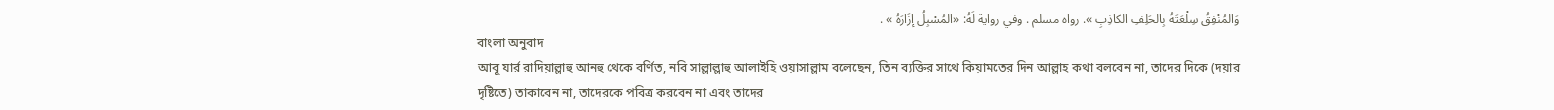وَالمُنْفِقُ سِلْعَتَهُ بِالحَلِفِ الكاذِبِ ». رواه مسلم . وفي رواية لَهُ: «المُسْبِلُ إزَارَهُ » .
বাংলা অনুবাদ
আবূ যার্র রাদিয়াল্লাহু আনহু থেকে বর্ণিত, নবি সাল্লাল্লাহু আলাইহি ওয়াসাল্লাম বলেছেন, তিন ব্যক্তির সাথে কিয়ামতের দিন আল্লাহ কথা বলবেন না, তাদের দিকে (দয়ার দৃষ্টিতে) তাকাবেন না, তাদেরকে পবিত্র করবেন না এবং তাদের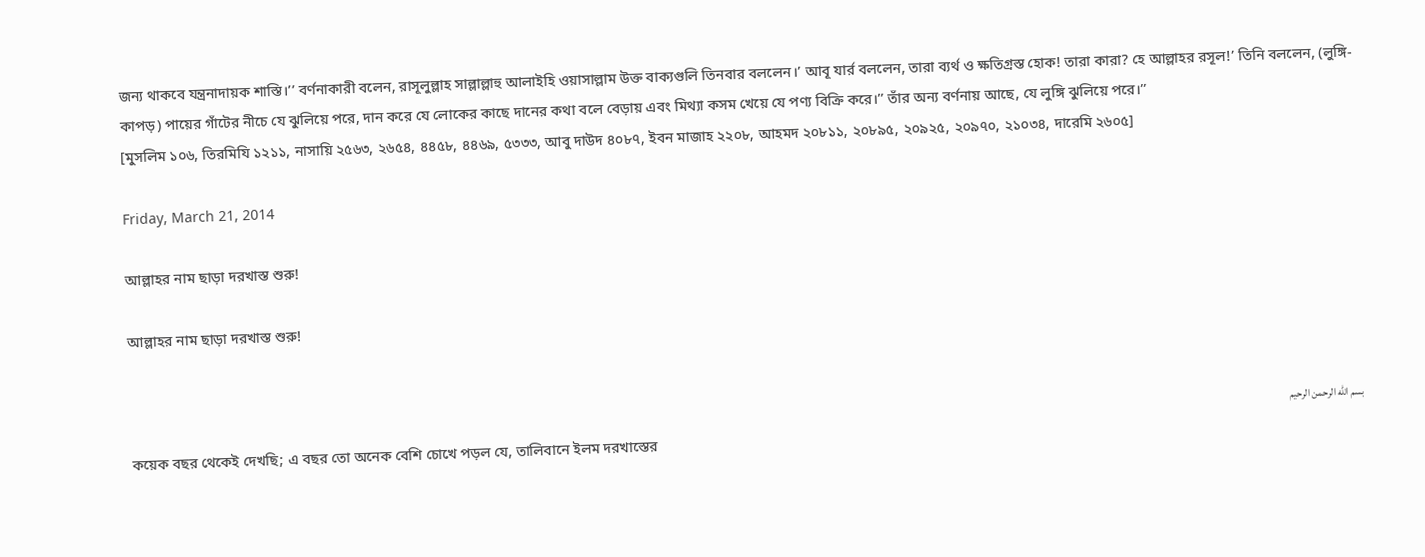জন্য থাকবে যন্ত্রনাদায়ক শাস্তি।’’ বর্ণনাকারী বলেন, রাসূলুল্লাহ সাল্লাল্লাহু আলাইহি ওয়াসাল্লাম উক্ত বাক্যগুলি তিনবার বললেন।’ আবূ যার্র বললেন, তারা ব্যর্থ ও ক্ষতিগ্রস্ত হোক! তারা কারা? হে আল্লাহর রসূল!’ তিনি বললেন, (লুঙ্গি-কাপড়) পায়ের গাঁটের নীচে যে ঝুলিয়ে পরে, দান করে যে লোকের কাছে দানের কথা বলে বেড়ায় এবং মিথ্যা কসম খেয়ে যে পণ্য বিক্রি করে।’’ তাঁর অন্য বর্ণনায় আছে, যে লুঙ্গি ঝুলিয়ে পরে।’’
[মুসলিম ১০৬, তিরমিযি ১২১১, নাসায়ি ২৫৬৩, ২৬৫৪, ৪৪৫৮, ৪৪৬৯, ৫৩৩৩, আবু দাউদ ৪০৮৭, ইবন মাজাহ ২২০৮, আহমদ ২০৮১১, ২০৮৯৫, ২০৯২৫, ২০৯৭০, ২১০৩৪, দারেমি ২৬০৫]

Friday, March 21, 2014

আল্লাহর নাম ছাড়া দরখাস্ত শুরু!

আল্লাহর নাম ছাড়া দরখাস্ত শুরু!


بسم الله الرحمن الرحيم
কয়েক বছর থেকেই দেখছি; এ বছর তো অনেক বেশি চোখে পড়ল যে, তালিবানে ইলম দরখাস্তের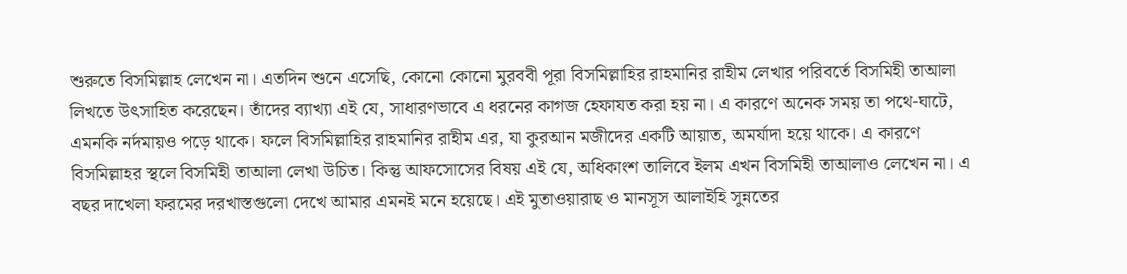শুরুতে বিসমিল্লাহ লেখেন না। এতদিন শুনে এসেছি, কোনো কোনো মুরববী পূরা বিসমিল্লাহির রাহমানির রাহীম লেখার পরিবর্তে বিসমিহী তাআলা লিখতে উৎসাহিত করেছেন। তাঁদের ব্যাখ্যা এই যে, সাধারণভাবে এ ধরনের কাগজ হেফাযত করা হয় না। এ কারণে অনেক সময় তা পথে-ঘাটে, এমনকি নর্দমায়ও পড়ে থাকে। ফলে বিসমিল্লাহির রাহমানির রাহীম এর, যা কুরআন মজীদের একটি আয়াত, অমর্যাদা হয়ে থাকে। এ কারণে বিসমিল্লাহর স্থলে বিসমিহী তাআলা লেখা উচিত। কিন্তু আফসোসের বিষয় এই যে, অধিকাংশ তালিবে ইলম এখন বিসমিহী তাআলাও লেখেন না। এ বছর দাখেলা ফরমের দরখাস্তগুলো দেখে আমার এমনই মনে হয়েছে। এই মুতাওয়ারাছ ও মানসূস আলাইহি সুন্নতের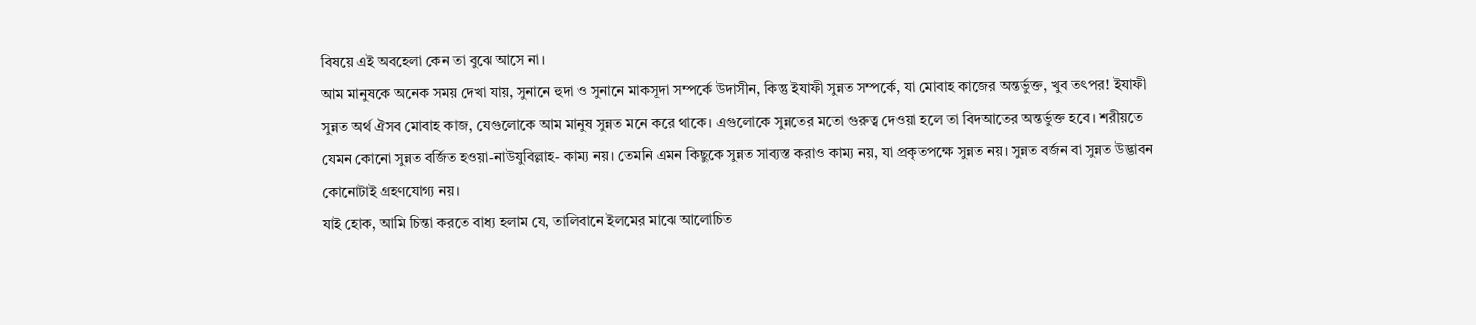বিষয়ে এই অবহেলা কেন তা বুঝে আসে না।
আম মানুষকে অনেক সময় দেখা যায়, সুনানে হুদা ও সুনানে মাকসূদা সম্পর্কে উদাসীন, কিন্তু ইযাফী সুন্নত সম্পর্কে, যা মোবাহ কাজের অন্তর্ভুক্ত, খুব তৎপর! ইযাফী সুন্নত অর্থ ঐসব মোবাহ কাজ, যেগুলোকে আম মানুষ সুন্নত মনে করে থাকে। এগুলোকে সুন্নতের মতো গুরুত্ব দেওয়া হলে তা বিদআতের অন্তর্ভুক্ত হবে। শরীয়তে যেমন কোনো সুন্নত বর্জিত হওয়া-নাউযুবিল্লাহ- কাম্য নয়। তেমনি এমন কিছুকে সুন্নত সাব্যস্ত করাও কাম্য নয়, যা প্রকৃতপক্ষে সুন্নত নয়। সুন্নত বর্জন বা সুন্নত উদ্ভাবন কোনোটাই গ্রহণযোগ্য নয়।
যাই হোক, আমি চিন্তা করতে বাধ্য হলাম যে, তালিবানে ইলমের মাঝে আলোচিত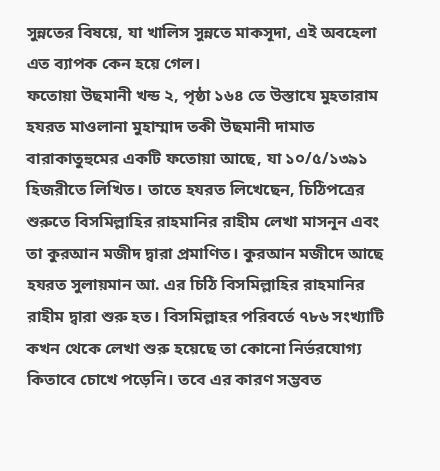সুন্নতের বিষয়ে, যা খালিস সুন্নতে মাকসূদা, এই অবহেলা এত ব্যাপক কেন হয়ে গেল।
ফতোয়া উছমানী খন্ড ২, পৃষ্ঠা ১৬৪ তে উস্তাযে মুহতারাম হযরত মাওলানা মুহাম্মাদ তকী উছমানী দামাত বারাকাতুহুমের একটি ফতোয়া আছে, যা ১০/৫/১৩৯১ হিজরীতে লিখিত। তাতে হযরত লিখেছেন, চিঠিপত্রের শুরুতে বিসমিল্লাহির রাহমানির রাহীম লেখা মাসনূন এবং তা কুরআন মজীদ দ্বারা প্রমাণিত। কুরআন মজীদে আছে হযরত সুলায়মান আ. এর চিঠি বিসমিল্লাহির রাহমানির রাহীম দ্বারা শুরু হত। বিসমিল্লাহর পরিবর্তে ৭৮৬ সংখ্যাটি কখন থেকে লেখা শুরু হয়েছে তা কোনো নির্ভরযোগ্য কিতাবে চোখে পড়েনি। তবে এর কারণ সম্ভবত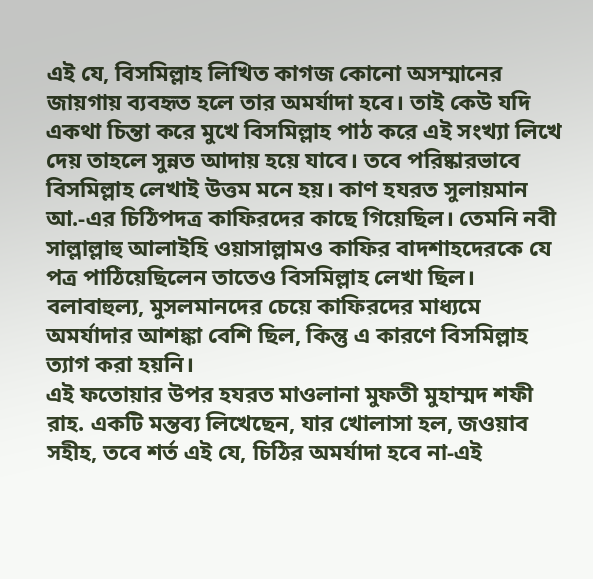এই যে, বিসমিল্লাহ লিখিত কাগজ কোনো অসম্মানের জায়গায় ব্যবহৃত হলে তার অমর্যাদা হবে। তাই কেউ যদি একথা চিন্তা করে মুখে বিসমিল্লাহ পাঠ করে এই সংখ্যা লিখে দেয় তাহলে সুন্নত আদায় হয়ে যাবে। তবে পরিষ্কারভাবে বিসমিল্লাহ লেখাই উত্তম মনে হয়। কাণ হযরত সুলায়মান আ.-এর চিঠিপদত্র কাফিরদের কাছে গিয়েছিল। তেমনি নবী সাল্লাল্লাহু আলাইহি ওয়াসাল্লামও কাফির বাদশাহদেরকে যে পত্র পাঠিয়েছিলেন তাতেও বিসমিল্লাহ লেখা ছিল। বলাবাহুল্য, মুসলমানদের চেয়ে কাফিরদের মাধ্যমে অমর্যাদার আশঙ্কা বেশি ছিল, কিন্তু এ কারণে বিসমিল্লাহ ত্যাগ করা হয়নি।
এই ফতোয়ার উপর হযরত মাওলানা মুফতী মুহাম্মদ শফী রাহ. একটি মন্তব্য লিখেছেন, যার খোলাসা হল, জওয়াব সহীহ, তবে শর্ত এই যে, চিঠির অমর্যাদা হবে না-এই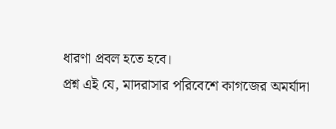ধারণা প্রবল হতে হবে।
প্রশ্ন এই যে, মাদরাসার পরিবেশে কাগজের অমর্যাদা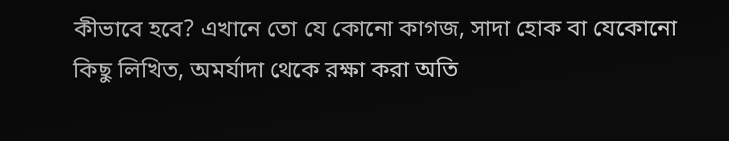কীভাবে হবে? এখানে তো যে কোনো কাগজ, সাদা হোক বা যেকোনো কিছু লিখিত, অমর্যাদা থেকে রক্ষা করা অতি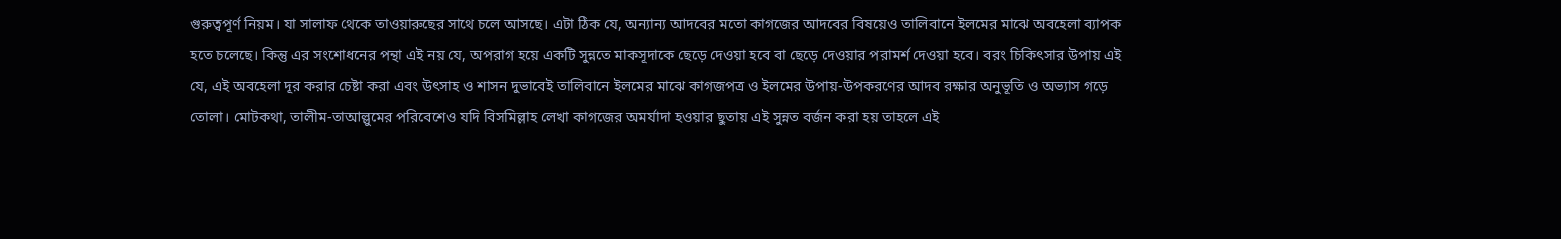গুরুত্বপূর্ণ নিয়ম। যা সালাফ থেকে তাওয়ারুছের সাথে চলে আসছে। এটা ঠিক যে, অন্যান্য আদবের মতো কাগজের আদবের বিষয়েও তালিবানে ইলমের মাঝে অবহেলা ব্যাপক হতে চলেছে। কিন্তু এর সংশোধনের পন্থা এই নয় যে, অপরাগ হয়ে একটি সুন্নতে মাকসূদাকে ছেড়ে দেওয়া হবে বা ছেড়ে দেওয়ার পরামর্শ দেওয়া হবে। বরং চিকিৎসার উপায় এই যে, এই অবহেলা দূর করার চেষ্টা করা এবং উৎসাহ ও শাসন দুভাবেই তালিবানে ইলমের মাঝে কাগজপত্র ও ইলমের উপায়-উপকরণের আদব রক্ষার অনুভূতি ও অভ্যাস গড়ে তোলা। মোটকথা, তালীম-তাআল্লুমের পরিবেশেও যদি বিসমিল্লাহ লেখা কাগজের অমর্যাদা হওয়ার ছুতায় এই সুন্নত বর্জন করা হয় তাহলে এই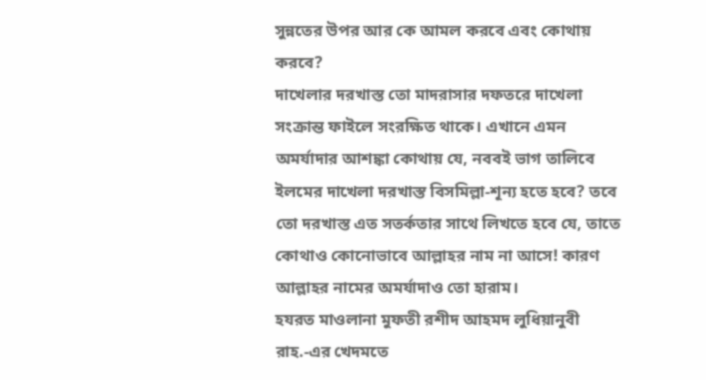সুন্নতের উপর আর কে আমল করবে এবং কোথায় করবে?
দাখেলার দরখাস্ত তো মাদরাসার দফতরে দাখেলা সংক্রান্ত ফাইলে সংরক্ষিত থাকে। এখানে এমন অমর্যাদার আশঙ্কা কোথায় যে, নববই ভাগ তালিবে ইলমের দাখেলা দরখাস্ত বিসমিল্লা-শূন্য হতে হবে? তবে তো দরখাস্ত এত সতর্কতার সাথে লিখতে হবে যে, তাতে কোথাও কোনোভাবে আল্লাহর নাম না আসে! কারণ আল্লাহর নামের অমর্যাদাও তো হারাম।
হযরত মাওলানা মুফতী রশীদ আহমদ লুধিয়ানুবী রাহ.-এর খেদমতে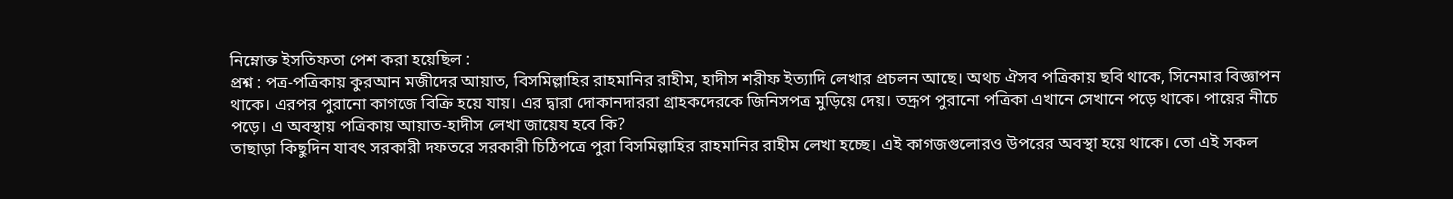নিম্নোক্ত ইসতিফতা পেশ করা হয়েছিল :
প্রশ্ন : পত্র-পত্রিকায় কুরআন মজীদের আয়াত, বিসমিল্লাহির রাহমানির রাহীম, হাদীস শরীফ ইত্যাদি লেখার প্রচলন আছে। অথচ ঐসব পত্রিকায় ছবি থাকে, সিনেমার বিজ্ঞাপন থাকে। এরপর পুরানো কাগজে বিক্রি হয়ে যায়। এর দ্বারা দোকানদাররা গ্রাহকদেরকে জিনিসপত্র মুড়িয়ে দেয়। তদ্রূপ পুরানো পত্রিকা এখানে সেখানে পড়ে থাকে। পায়ের নীচে পড়ে। এ অবস্থায় পত্রিকায় আয়াত-হাদীস লেখা জায়েয হবে কি?
তাছাড়া কিছুদিন যাবৎ সরকারী দফতরে সরকারী চিঠিপত্রে পুরা বিসমিল্লাহির রাহমানির রাহীম লেখা হচ্ছে। এই কাগজগুলোরও উপরের অবস্থা হয়ে থাকে। তো এই সকল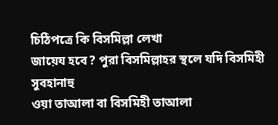চিঠিপত্রে কি বিসমিল্লা লেখা
জায়েয হবে? পুরা বিসমিল্লাহর স্থলে যদি বিসমিহী সুবহানাহু
ওয়া তাআলা বা বিসমিহী তাআলা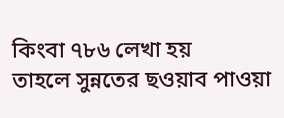কিংবা ৭৮৬ লেখা হয়
তাহলে সুন্নতের ছওয়াব পাওয়া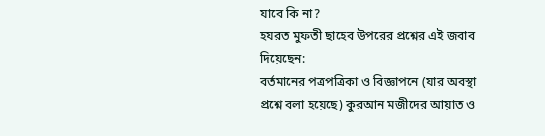যাবে কি না?
হযরত মুফতী ছাহেব উপরের প্রশ্নের এই জবাব দিয়েছেন:
বর্তমানের পত্রপত্রিকা ও বিজ্ঞাপনে (যার অবস্থা প্রশ্নে বলা হয়েছে) কুরআন মজীদের আয়াত ও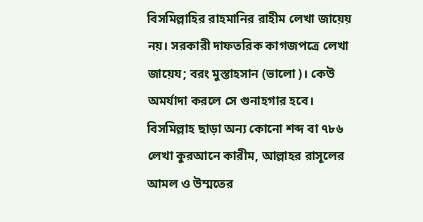বিসমিল্লাহির রাহমানির রাহীম লেখা জায়েয় নয়। সরকারী দাফতরিক কাগজপত্রে লেখা জায়েয; বরং মুস্তাহসান (ভালো)। কেউ অমর্যাদা করলে সে গুনাহগার হবে। বিসমিল্লাহ ছাড়া অন্য কোনো শব্দ বা ৭৮৬ লেখা কুরআনে কারীম, আল্লাহর রাসূলের আমল ও উম্মতের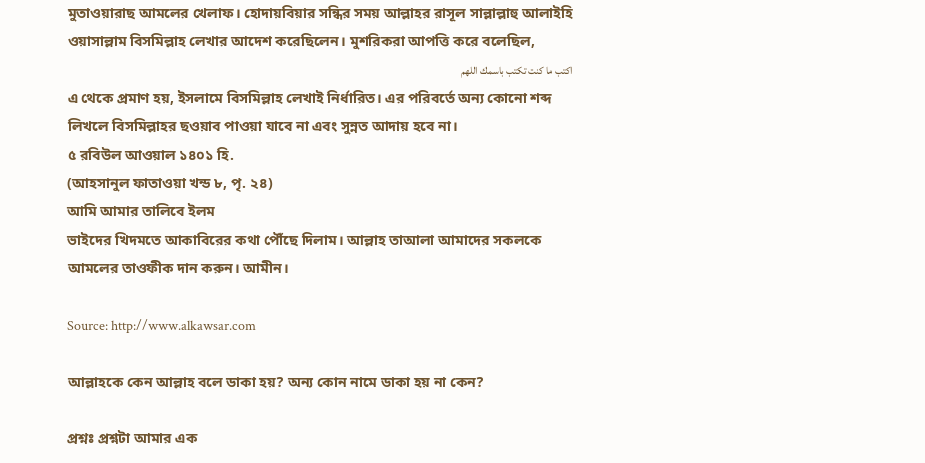মুতাওয়ারাছ আমলের খেলাফ। হোদায়বিয়ার সন্ধির সময় আল্লাহর রাসূল সাল্লাল্লাহু আলাইহি ওয়াসাল্লাম বিসমিল্লাহ লেখার আদেশ করেছিলেন। মুশরিকরা আপত্তি করে বলেছিল,
اكتب ما كنت تكتب باسمك اللهم
এ থেকে প্রমাণ হয়, ইসলামে বিসমিল্লাহ লেখাই নির্ধারিত। এর পরিবর্তে অন্য কোনো শব্দ লিখলে বিসমিল্লাহর ছওয়াব পাওয়া যাবে না এবং সুন্নত আদায় হবে না।
৫ রবিউল আওয়াল ১৪০১ হি.
(আহসানুল ফাতাওয়া খন্ড ৮, পৃ. ২৪)
আমি আমার তালিবে ইলম
ভাইদের খিদমতে আকাবিরের কথা পৌঁছে দিলাম। আল্লাহ তাআলা আমাদের সকলকে আমলের তাওফীক দান করুন। আমীন।

Source: http://www.alkawsar.com

আল্লাহকে কেন আল্লাহ বলে ডাকা হয়? অন্য কোন নামে ডাকা হয় না কেন?

প্রশ্নঃ প্রশ্নটা আমার এক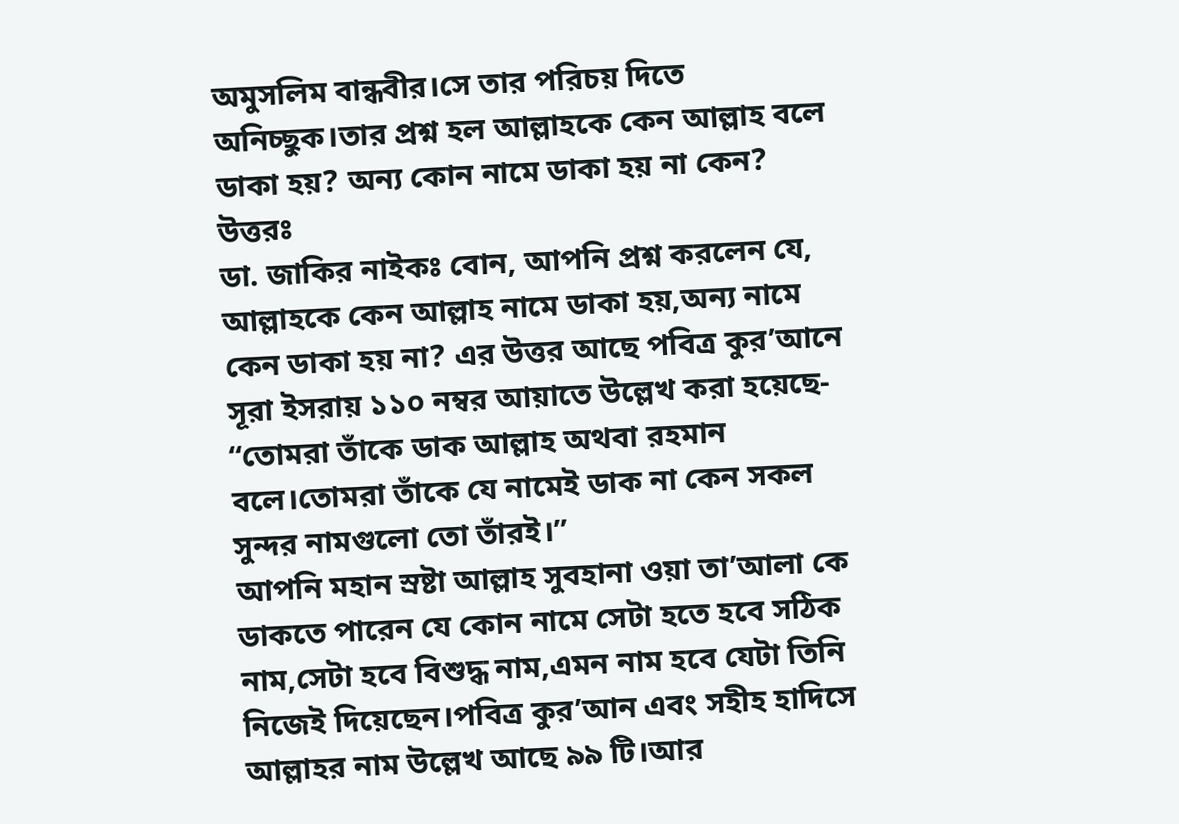অমুসলিম বান্ধবীর।সে তার পরিচয় দিতে অনিচ্ছুক।তার প্রশ্ন হল আল্লাহকে কেন আল্লাহ বলে ডাকা হয়? অন্য কোন নামে ডাকা হয় না কেন?
উত্তরঃ
ডা. জাকির নাইকঃ বোন, আপনি প্রশ্ন করলেন যে, আল্লাহকে কেন আল্লাহ নামে ডাকা হয়,অন্য নামে কেন ডাকা হয় না? এর উত্তর আছে পবিত্র কুর’আনে সূরা ইসরায় ১১০ নম্বর আয়াতে উল্লেখ করা হয়েছে-
“তোমরা তাঁকে ডাক আল্লাহ অথবা রহমান বলে।তোমরা তাঁকে যে নামেই ডাক না কেন সকল সুন্দর নামগুলো তো তাঁরই।”
আপনি মহান স্রষ্টা আল্লাহ সুবহানা ওয়া তা’আলা কে ডাকতে পারেন যে কোন নামে সেটা হতে হবে সঠিক নাম,সেটা হবে বিশুদ্ধ নাম,এমন নাম হবে যেটা তিনি নিজেই দিয়েছেন।পবিত্র কুর’আন এবং সহীহ হাদিসে আল্লাহর নাম উল্লেখ আছে ৯৯ টি।আর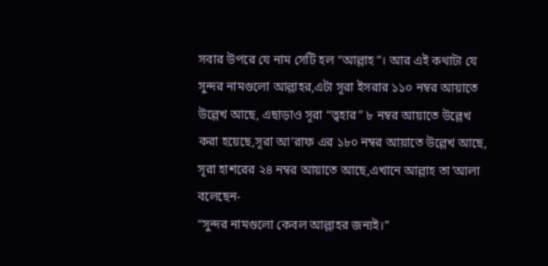সবার উপরে যে নাম সেটি হল “আল্লাহ”। আর এই কথাটা যে সুন্দর নামগুলো আল্লাহর,এটা সূরা ইসরার ১১০ নম্বর আয়াতে উল্লেখ আছে, এছাড়াও সূরা “ত্বহার” ৮ নম্বর আয়াতে উল্লেখ করা হয়েছে,সূরা আ’রাফ এর ১৮০ নম্বর আয়াতে উল্লেখ আছে, সূরা হাশরের ২৪ নম্বর আয়াতে আছে,এখানে আল্লাহ তা’আলা বলেছেন-
“সুন্দর নামগুলো কেবল আল্লাহর জন্যই।”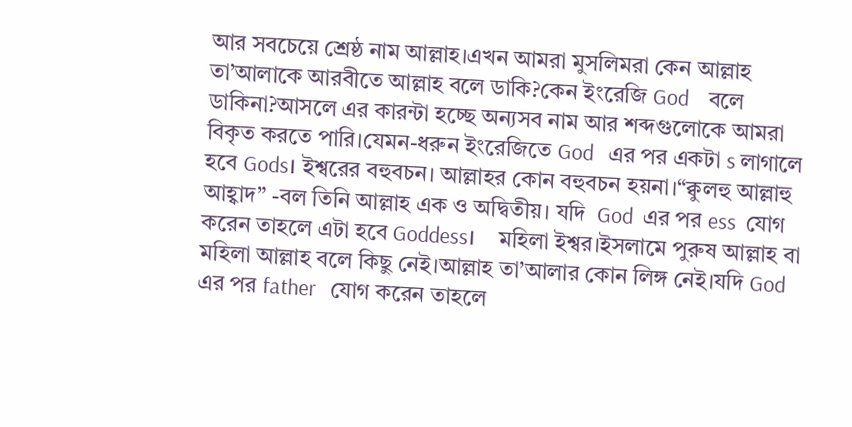আর সবচেয়ে শ্রেষ্ঠ নাম আল্লাহ।এখন আমরা মুসলিমরা কেন আল্লাহ তা’আলাকে আরবীতে আল্লাহ বলে ডাকি?কেন ইংরেজি God    বলে ডাকিনা?আসলে এর কারন্টা হচ্ছে অন্যসব নাম আর শব্দগুলোকে আমরা বিকৃত করতে পারি।যেমন-ধরুন ইংরেজিতে God   এর পর একটা s লাগালে হবে Gods। ইশ্বরের বহুবচন। আল্লাহর কোন বহুবচন হয়না।“ক্বুলহু আল্লাহু আহ্বাদ” -বল তিনি আল্লাহ এক ও অদ্বিতীয়। যদি  God  এর পর ess  যোগ করেন তাহলে এটা হবে Goddess।    মহিলা ইশ্বর।ইসলামে পুরুষ আল্লাহ বা মহিলা আল্লাহ বলে কিছু নেই।আল্লাহ তা’আলার কোন লিঙ্গ নেই।যদি God   এর পর father   যোগ করেন তাহলে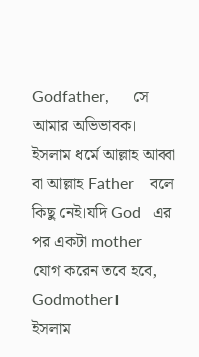Godfather,      সে আমার অভিভাবক। ইসলাম ধর্মে আল্লাহ আব্বা বা আল্লাহ Father    বলে কিছু নেই।যদি God   এর পর একটা mother     যোগ করেন তবে হবে, Godmother।       ইসলাম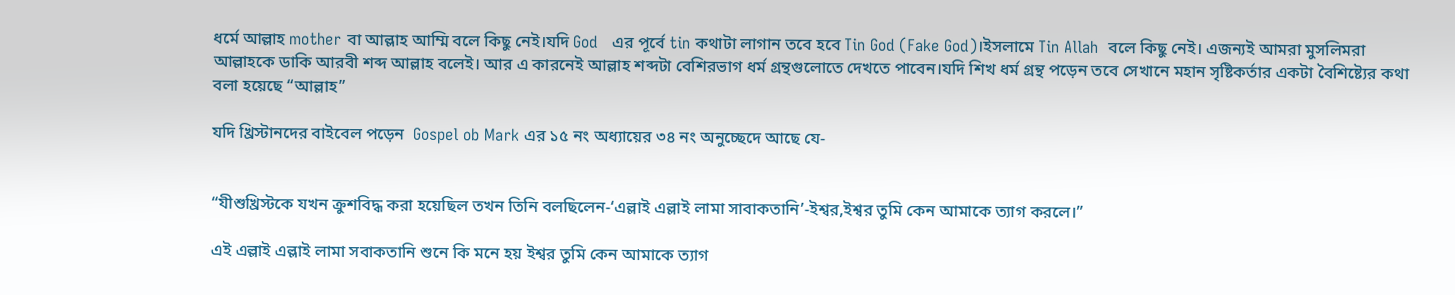ধর্মে আল্লাহ mother বা আল্লাহ আম্মি বলে কিছু নেই।যদি God   এর পূর্বে tin কথাটা লাগান তবে হবে Tin God (Fake God)।ইসলামে Tin Allah  বলে কিছু নেই। এজন্যই আমরা মুসলিমরা আল্লাহকে ডাকি আরবী শব্দ আল্লাহ বলেই। আর এ কারনেই আল্লাহ শব্দটা বেশিরভাগ ধর্ম গ্রন্থগুলোতে দেখতে পাবেন।যদি শিখ ধর্ম গ্রন্থ পড়েন তবে সেখানে মহান সৃষ্টিকর্তার একটা বৈশিষ্ট্যের কথা বলা হয়েছে “আল্লাহ”

যদি খ্রিস্টানদের বাইবেল পড়েন  Gospel ob Mark এর ১৫ নং অধ্যায়ের ৩৪ নং অনুচ্ছেদে আছে যে-


“যীশুখ্রিস্টকে যখন ক্রুশবিদ্ধ করা হয়েছিল তখন তিনি বলছিলেন-‘এল্লাই এল্লাই লামা সাবাকতানি’-ইশ্বর,ইশ্বর তুমি কেন আমাকে ত্যাগ করলে।”

এই এল্লাই এল্লাই লামা সবাকতানি শুনে কি মনে হয় ইশ্বর তুমি কেন আমাকে ত্যাগ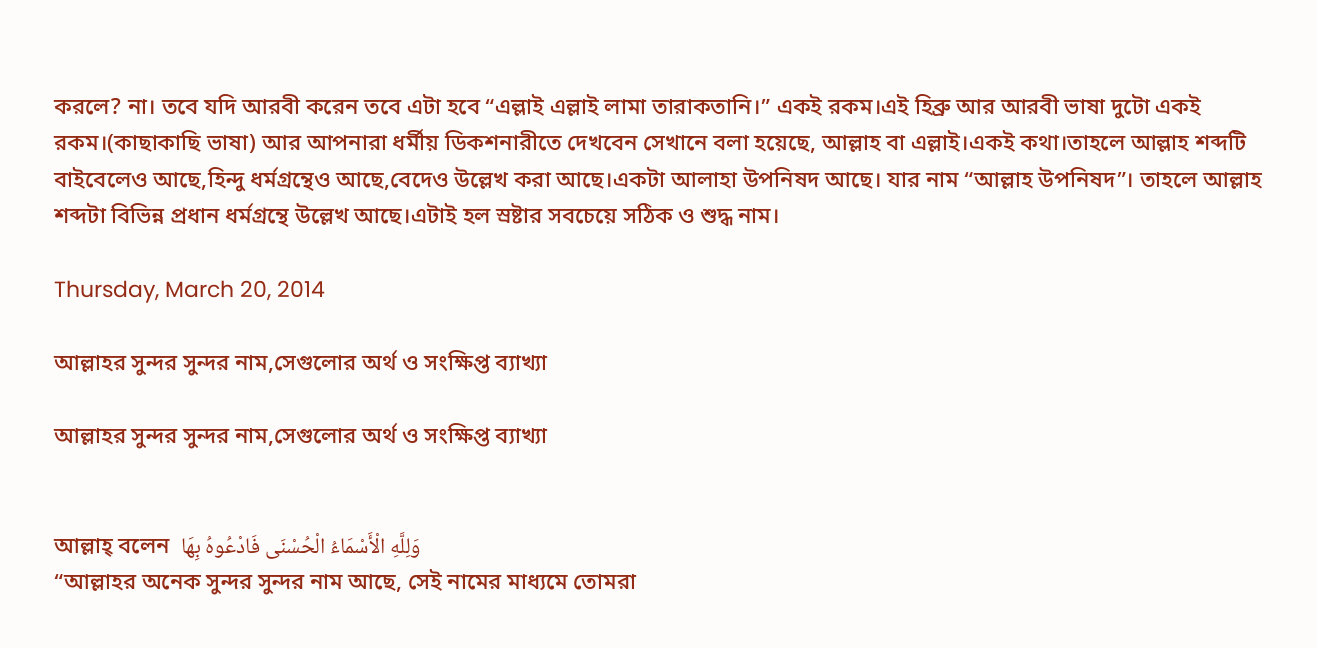করলে? না। তবে যদি আরবী করেন তবে এটা হবে “এল্লাই এল্লাই লামা তারাকতানি।” একই রকম।এই হিব্রু আর আরবী ভাষা দুটো একই রকম।(কাছাকাছি ভাষা) আর আপনারা ধর্মীয় ডিকশনারীতে দেখবেন সেখানে বলা হয়েছে, আল্লাহ বা এল্লাই।একই কথা।তাহলে আল্লাহ শব্দটি বাইবেলেও আছে,হিন্দু ধর্মগ্রন্থেও আছে,বেদেও উল্লেখ করা আছে।একটা আলাহা উপনিষদ আছে। যার নাম “আল্লাহ উপনিষদ”। তাহলে আল্লাহ শব্দটা বিভিন্ন প্রধান ধর্মগ্রন্থে উল্লেখ আছে।এটাই হল স্রষ্টার সবচেয়ে সঠিক ও শুদ্ধ নাম।

Thursday, March 20, 2014

আল্লাহর সুন্দর সুন্দর নাম,সেগুলোর অর্থ ও সংক্ষিপ্ত ব্যাখ্যা

আল্লাহর সুন্দর সুন্দর নাম,সেগুলোর অর্থ ও সংক্ষিপ্ত ব্যাখ্যা


আল্লাহ্ বলেন  وَلِلَّهِ الْأَسْمَاءُ الْحُسْنَى فَادْعُوهُ بِهَا
“আল্লাহর অনেক সুন্দর সুন্দর নাম আছে, সেই নামের মাধ্যমে তোমরা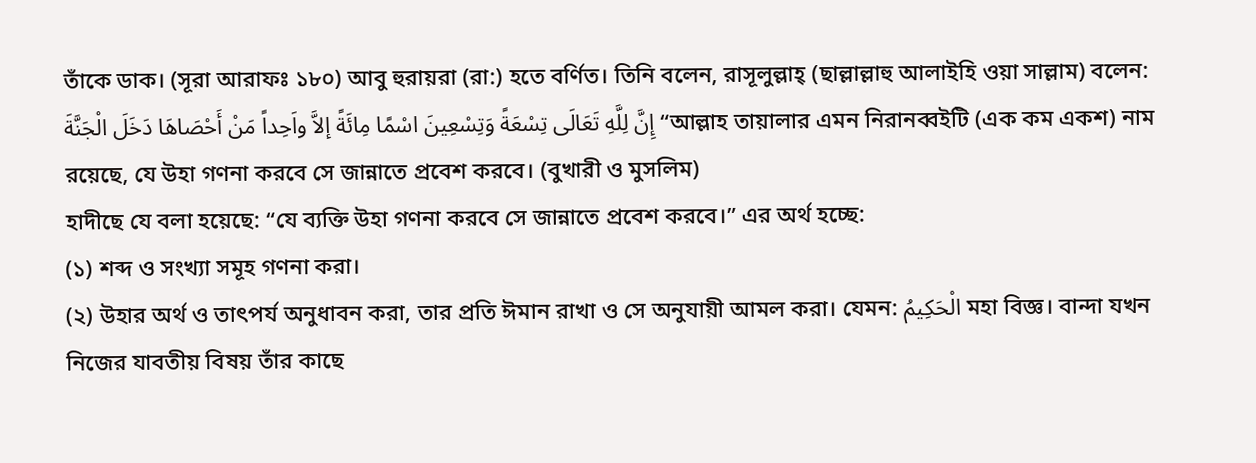তাঁকে ডাক। (সূরা আরাফঃ ১৮০) আবু হুরায়রা (রা:) হতে বর্ণিত। তিনি বলেন, রাসূলুল্লাহ্ (ছাল্লাল্লাহু আলাইহি ওয়া সাল্লাম) বলেন:
إِنَّ لِلَّهِ تَعَالَى تِسْعَةً وَتِسْعِينَ اسْمًا مِائَةً إلاَّ واَحِداً مَنْ أَحْصَاهَا دَخَلَ الْجَنَّةَ “আল্লাহ তায়ালার এমন নিরানব্বইটি (এক কম একশ) নাম রয়েছে, যে উহা গণনা করবে সে জান্নাতে প্রবেশ করবে। (বুখারী ও মুসলিম)
হাদীছে যে বলা হয়েছে: “যে ব্যক্তি উহা গণনা করবে সে জান্নাতে প্রবেশ করবে।” এর অর্থ হচ্ছে:
(১) শব্দ ও সংখ্যা সমূহ গণনা করা।
(২) উহার অর্থ ও তাৎপর্য অনুধাবন করা, তার প্রতি ঈমান রাখা ও সে অনুযায়ী আমল করা। যেমন: الْحَكِيمُ মহা বিজ্ঞ। বান্দা যখন নিজের যাবতীয় বিষয় তাঁর কাছে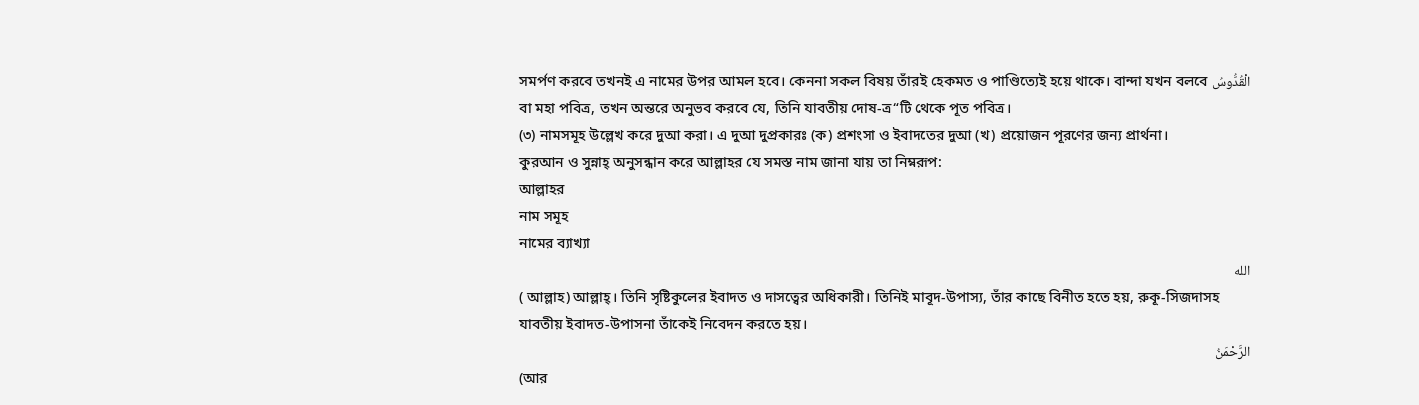সমর্পণ করবে তখনই এ নামের উপর আমল হবে। কেননা সকল বিষয় তাঁরই হেকমত ও পাণ্ডিত্যেই হয়ে থাকে। বান্দা যখন বলবে الْقُدُّوسُ বা মহা পবিত্র, তখন অন্তরে অনুভব করবে যে, তিনি যাবতীয় দোষ-ত্র“টি থেকে পূত পবিত্র।
(৩) নামসমূহ উল্লেখ করে দুআ করা। এ দুআ দুপ্রকারঃ (ক) প্রশংসা ও ইবাদতের দুআ (খ) প্রয়োজন পূরণের জন্য প্রার্থনা।
কুরআন ও সুন্নাহ্ অনুসন্ধান করে আল্লাহর যে সমস্ত নাম জানা যায় তা নিম্নরূপ:
আল্লাহর
নাম সমূহ
নামের ব্যাখ্যা
الله
( আল্লাহ) আল্লাহ্‌। তিনি সৃষ্টিকুলের ইবাদত ও দাসত্বের অধিকারী। তিনিই মাবূদ-উপাস্য, তাঁর কাছে বিনীত হতে হয়, রুকূ-সিজদাসহ যাবতীয় ইবাদত-উপাসনা তাঁকেই নিবেদন করতে হয়।
الرَّحْمَنُ
(আর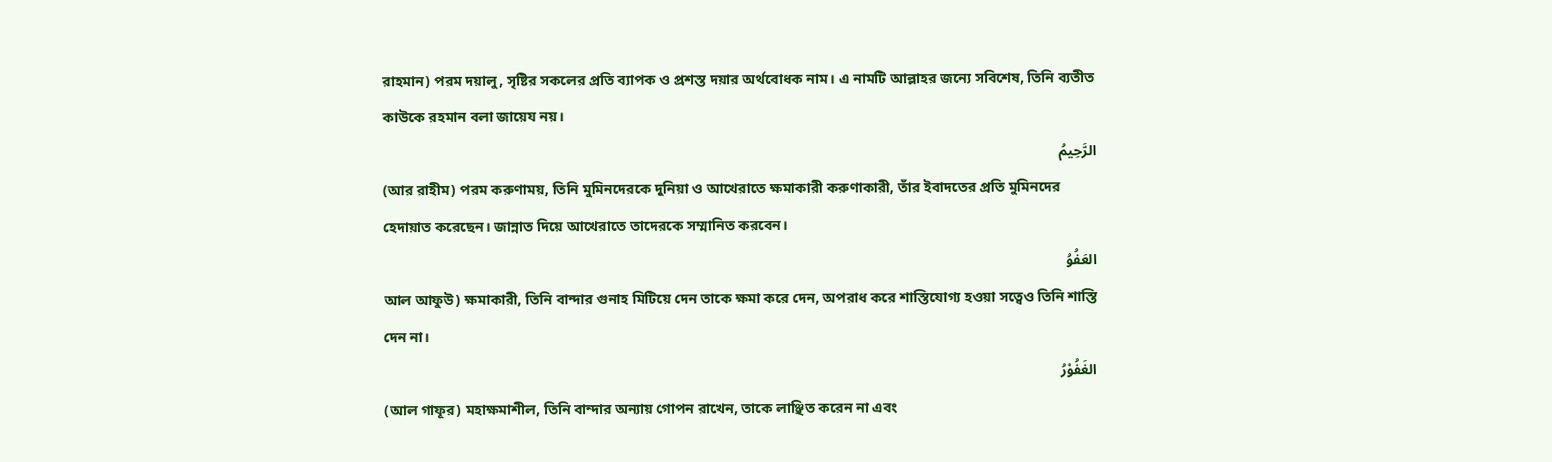রাহমান) পরম দয়ালু, সৃষ্টির সকলের প্রতি ব্যাপক ও প্রশস্ত দয়ার অর্থবোধক নাম। এ নামটি আল্লাহর জন্যে সবিশেষ, তিনি ব্যতীত কাউকে রহমান বলা জায়েয নয়।
الرَّحِيمُ
(আর রাহীম) পরম করুণাময়, তিনি মুমিনদেরকে দুনিয়া ও আখেরাতে ক্ষমাকারী করুণাকারী, তাঁর ইবাদতের প্রতি মুমিনদের হেদায়াত করেছেন। জান্নাত দিয়ে আখেরাতে তাদেরকে সম্মানিত করবেন।
العَفُوُ
আল আফুউ) ক্ষমাকারী, তিনি বান্দার গুনাহ মিটিয়ে দেন তাকে ক্ষমা করে দেন, অপরাধ করে শাস্তিযোগ্য হওয়া সত্বেও তিনি শাস্তি দেন না।
الغَفُوْرُ
(আল গাফূর) মহাক্ষমাশীল, তিনি বান্দার অন্যায় গোপন রাখেন, তাকে লাঞ্ছিত করেন না এবং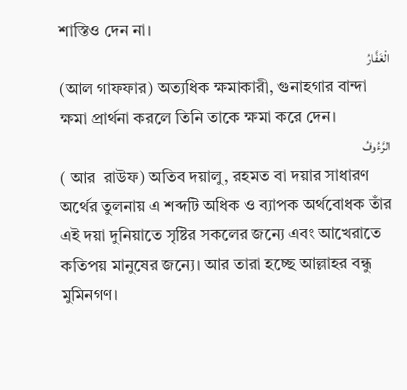শাস্তিও দেন না।
الْغَفَّارُ
(আল গাফফার) অত্যধিক ক্ষমাকারী, গুনাহগার বান্দা ক্ষমা প্রার্থনা করলে তিনি তাকে ক্ষমা করে দেন।
الرَّءُوفُ
( আর  রাউফ) অতিব দয়ালু, রহমত বা দয়ার সাধারণ অর্থের তুলনায় এ শব্দটি অধিক ও ব্যাপক অর্থবোধক তাঁর এই দয়া দুনিয়াতে সৃষ্টির সকলের জন্যে এবং আখেরাতে কতিপয় মানুষের জন্যে। আর তারা হচ্ছে আল্লাহর বন্ধু মুমিনগণ।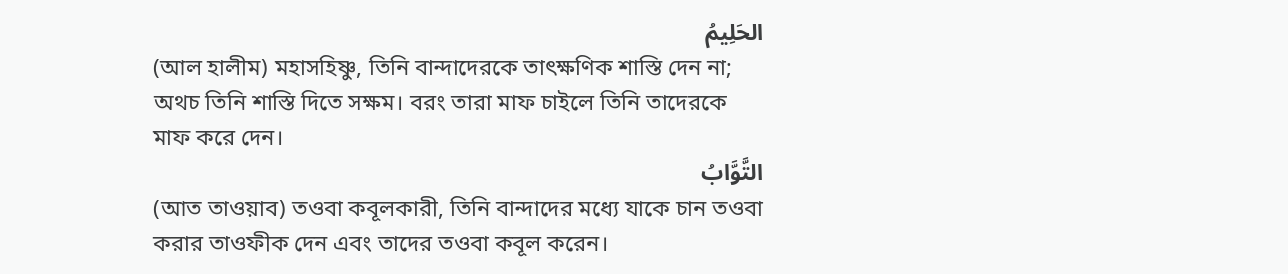الحَلِيمُ
(আল হালীম) মহাসহিষ্ণু, তিনি বান্দাদেরকে তাৎক্ষণিক শাস্তি দেন না; অথচ তিনি শাস্তি দিতে সক্ষম। বরং তারা মাফ চাইলে তিনি তাদেরকে মাফ করে দেন।
التَّوَّابُ
(আত তাওয়াব) তওবা কবূলকারী, তিনি বান্দাদের মধ্যে যাকে চান তওবা করার তাওফীক দেন এবং তাদের তওবা কবূল করেন।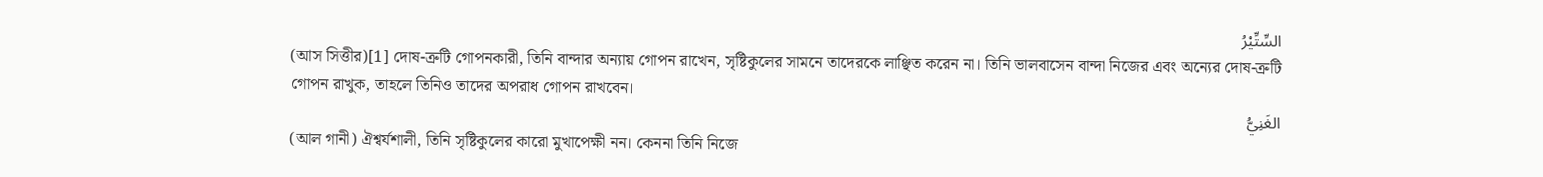السِّتِّيْرُ
(আস সিত্তীর)[1] দোষ-ত্রুটি গোপনকারী, তিনি বান্দার অন্যায় গোপন রাখেন, সৃষ্টিকুলের সামনে তাদেরকে লাঞ্ছিত করেন না। তিনি ভালবাসেন বান্দা নিজের এবং অন্যের দোষ-ত্রুটি গোপন রাখুক, তাহলে তিনিও তাদের অপরাধ গোপন রাখবেন।
الغَنِيُّ
(আল গানী) ঐশ্বর্যশালী, তিনি সৃষ্টিকুলের কারো মুখাপেক্ষী নন। কেননা তিনি নিজে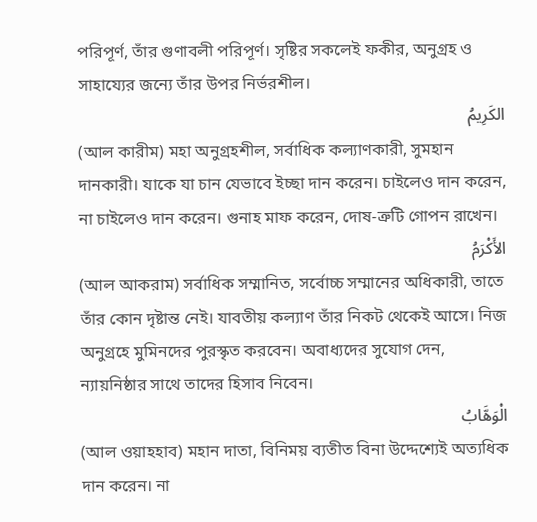পরিপূর্ণ, তাঁর গুণাবলী পরিপূর্ণ। সৃষ্টির সকলেই ফকীর, অনুগ্রহ ও সাহায্যের জন্যে তাঁর উপর নির্ভরশীল।
الكَرِيمُ
(আল কারীম) মহা অনুগ্রহশীল, সর্বাধিক কল্যাণকারী, সুমহান দানকারী। যাকে যা চান যেভাবে ইচ্ছা দান করেন। চাইলেও দান করেন, না চাইলেও দান করেন। গুনাহ মাফ করেন, দোষ-ত্রুটি গোপন রাখেন।
الأَكْرَمُ
(আল আকরাম) সর্বাধিক সম্মানিত, সর্বোচ্চ সম্মানের অধিকারী, তাতে তাঁর কোন দৃষ্টান্ত নেই। যাবতীয় কল্যাণ তাঁর নিকট থেকেই আসে। নিজ অনুগ্রহে মুমিনদের পুরস্কৃত করবেন। অবাধ্যদের সুযোগ দেন, ন্যায়নিষ্ঠার সাথে তাদের হিসাব নিবেন।
الْوَهَّابُ
(আল ওয়াহহাব) মহান দাতা, বিনিময় ব্যতীত বিনা উদ্দেশ্যেই অত্যধিক দান করেন। না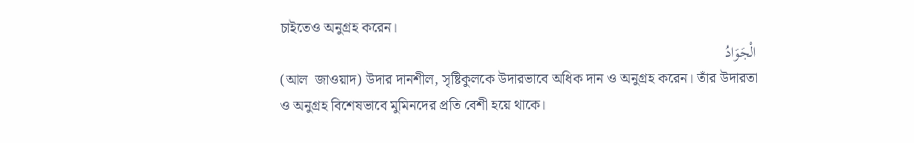চাইতেও অনুগ্রহ করেন।
الْجَوَادُ
(আল  জাওয়াদ) উদার দানশীল, সৃষ্টিকুলকে উদারভাবে অধিক দান ও অনুগ্রহ করেন। তাঁর উদারতা ও অনুগ্রহ বিশেষভাবে মুমিনদের প্রতি বেশী হয়ে থাকে।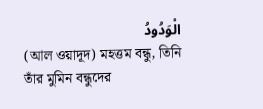الْوَدُودُ
(আল ওয়াদূদ) মহত্তম বন্ধু, তিনি তাঁর মুমিন বন্ধুদের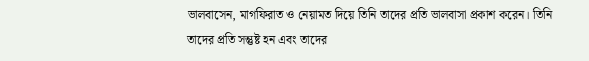ভালবাসেন, মাগফিরাত ও নেয়ামত দিয়ে তিনি তাদের প্রতি ভালবাসা প্রকাশ করেন। তিনি তাদের প্রতি সন্তুষ্ট হন এবং তাদের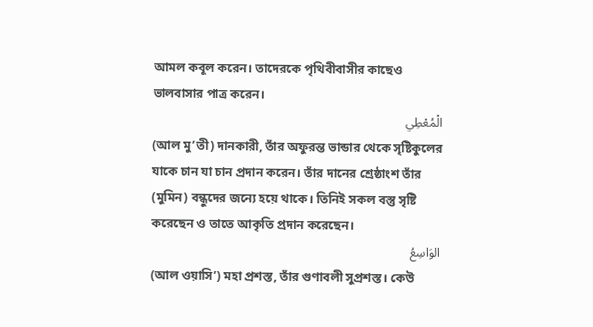আমল কবূল করেন। তাদেরকে পৃথিবীবাসীর কাছেও ভালবাসার পাত্র করেন।
الْمُعْطِي
(আল মু’তী) দানকারী, তাঁর অফুরন্ত ভান্ডার থেকে সৃষ্টিকুলের যাকে চান যা চান প্রদান করেন। তাঁর দানের শ্রেষ্ঠাংশ তাঁর (মুমিন) বন্ধুদের জন্যে হয়ে থাকে। তিনিই সকল বস্তু সৃষ্টি করেছেন ও তাতে আকৃতি প্রদান করেছেন।
الوَاسِعُ
(আল ওয়াসি’) মহা প্রশস্ত, তাঁর গুণাবলী সুপ্রশস্ত। কেউ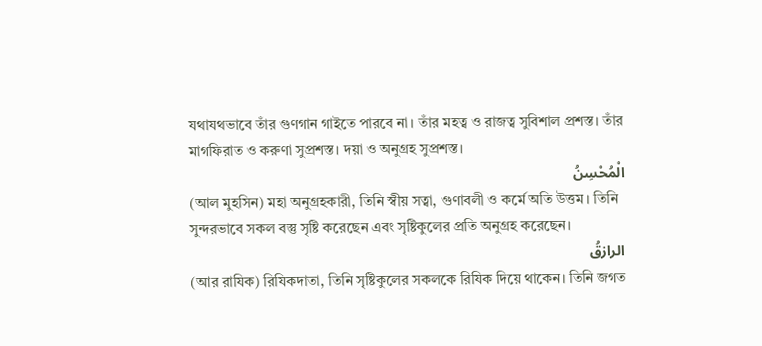যথাযথভাবে তাঁর গুণগান গাইতে পারবে না। তাঁর মহত্ব ও রাজত্ব সুবিশাল প্রশস্ত। তাঁর মাগফিরাত ও করুণা সুপ্রশস্ত। দয়া ও অনুগ্রহ সুপ্রশস্ত।
الْمُحْسِنُ
(আল মুহসিন) মহা অনুগ্রহকারী, তিনি স্বীয় সত্বা, গুণাবলী ও কর্মে অতি উত্তম। তিনি সুন্দরভাবে সকল বস্তু সৃষ্টি করেছেন এবং সৃষ্টিকুলের প্রতি অনুগ্রহ করেছেন।
الرازقُ
(আর রাযিক) রিযিকদাতা, তিনি সৃষ্টিকুলের সকলকে রিযিক দিয়ে থাকেন। তিনি জগত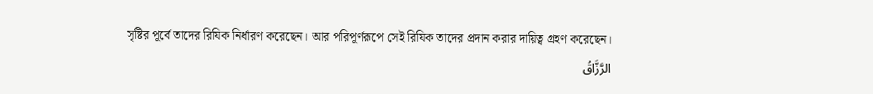সৃষ্টির পূর্বে তাদের রিযিক নির্ধারণ করেছেন। আর পরিপূর্ণরূপে সেই রিযিক তাদের প্রদান করার দায়িত্ব গ্রহণ করেছেন।
الرَّزَّاقُ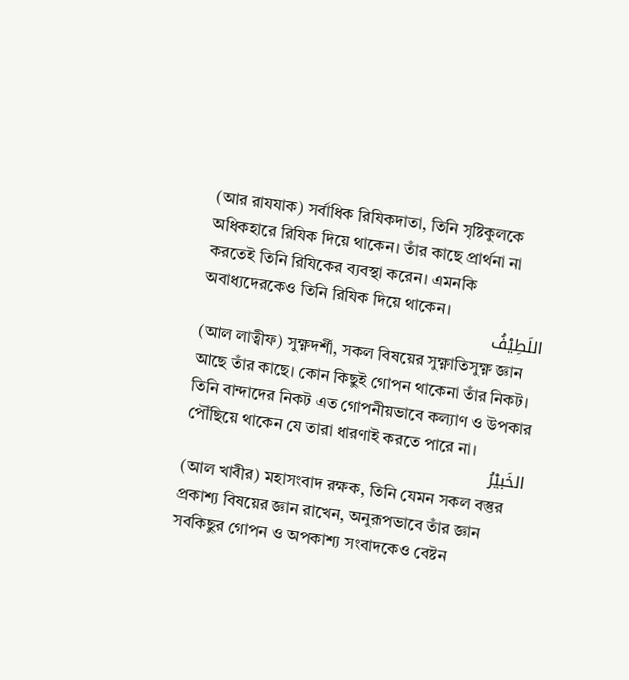(আর রাযযাক) সর্বাধিক রিযিকদাতা, তিনি সৃষ্টিকুলকে অধিকহারে রিযিক দিয়ে থাকেন। তাঁর কাছে প্রার্থনা না করতেই তিনি রিযিকের ব্যবস্থা করেন। এমনকি অবাধ্যদেরকেও তিনি রিযিক দিয়ে থাকেন।
اللَطِيْفُ
(আল লাত্বীফ) সুক্ষ্ণদর্শী, সকল বিষয়ের সুক্ষ্ণাতিসুক্ষ্ণ জ্ঞান আছে তাঁর কাছে। কোন কিছুই গোপন থাকেনা তাঁর নিকট। তিনি বান্দাদের নিকট এত গোপনীয়ভাবে কল্যাণ ও উপকার পৌঁছিয়ে থাকেন যে তারা ধারণাই করতে পারে না।
الخَبيْرُ
(আল খাবীর) মহাসংবাদ রক্ষক, তিনি যেমন সকল বস্তুর প্রকাশ্য বিষয়ের জ্ঞান রাখেন, অনুরূপভাবে তাঁর জ্ঞান সবকিছুর গোপন ও অপকাশ্য সংবাদকেও বেষ্টন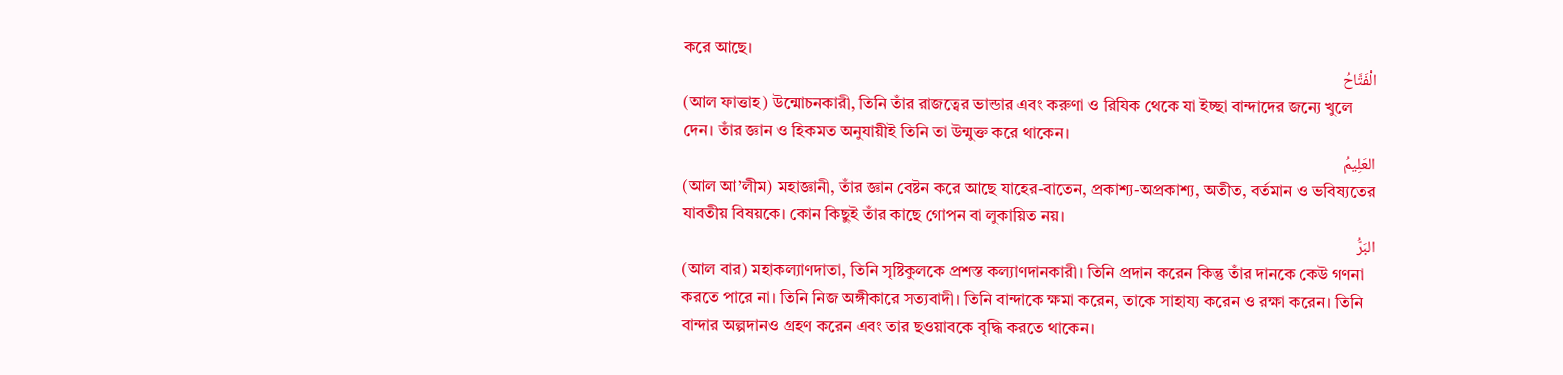করে আছে।
الْفَتَّاحُ
(আল ফাত্তাহ) উন্মোচনকারী, তিনি তাঁর রাজত্বের ভান্ডার এবং করুণা ও রিযিক থেকে যা ইচ্ছা বান্দাদের জন্যে খুলে দেন। তাঁর জ্ঞান ও হিকমত অনুযায়ীই তিনি তা উন্মুক্ত করে থাকেন।
العَلِيمُ
(আল আ’লীম) মহাজ্ঞানী, তাঁর জ্ঞান বেষ্টন করে আছে যাহের-বাতেন, প্রকাশ্য-অপ্রকাশ্য, অতীত, বর্তমান ও ভবিষ্যতের যাবতীয় বিষয়কে। কোন কিছুই তাঁর কাছে গোপন বা লুকায়িত নয়।
البَرُّ
(আল বার) মহাকল্যাণদাতা, তিনি সৃষ্টিকুলকে প্রশস্ত কল্যাণদানকারী। তিনি প্রদান করেন কিন্তু তাঁর দানকে কেউ গণনা করতে পারে না। তিনি নিজ অঙ্গীকারে সত্যবাদী। তিনি বান্দাকে ক্ষমা করেন, তাকে সাহায্য করেন ও রক্ষা করেন। তিনি বান্দার অল্পদানও গ্রহণ করেন এবং তার ছওয়াবকে বৃদ্ধি করতে থাকেন।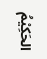الحَكِيْمُ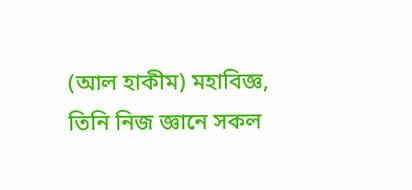(আল হাকীম) মহাবিজ্ঞ, তিনি নিজ জ্ঞানে সকল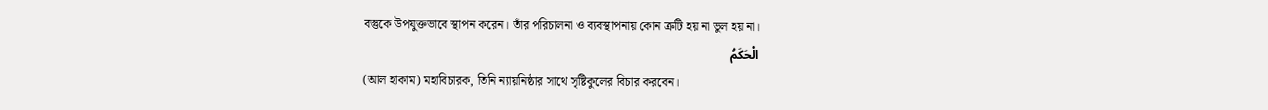বস্তুকে উপযুক্তভাবে স্থাপন করেন। তাঁর পরিচালনা ও ব্যবস্থাপনায় কোন ত্রুটি হয় না ভুল হয় না।
الْحَكَمُ
(আল হাকাম) মহাবিচারক, তিনি ন্যায়নিষ্ঠার সাথে সৃষ্টিকুলের বিচার করবেন।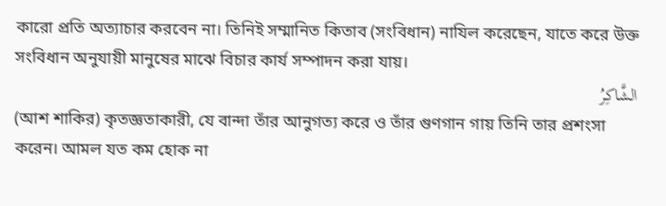কারো প্রতি অত্যাচার করবেন না। তিনিই সম্মানিত কিতাব (সংবিধান) নাযিল করেছেন, যাতে করে উক্ত সংবিধান অনুযায়ী মানুষের মাঝে বিচার কার্য সম্পাদন করা যায়।
الشَّاكِرُ
(আশ শাকির) কৃতজ্ঞতাকারী, যে বান্দা তাঁর আনুগত্য করে ও তাঁর গুণগান গায় তিনি তার প্রশংসা করেন। আমল যত কম হোক না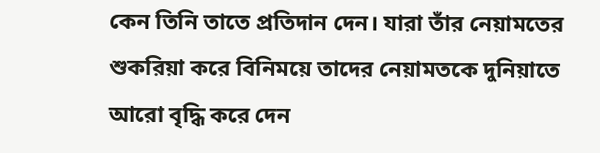কেন তিনি তাতে প্রতিদান দেন। যারা তাঁর নেয়ামতের শুকরিয়া করে বিনিময়ে তাদের নেয়ামতকে দুনিয়াতে আরো বৃদ্ধি করে দেন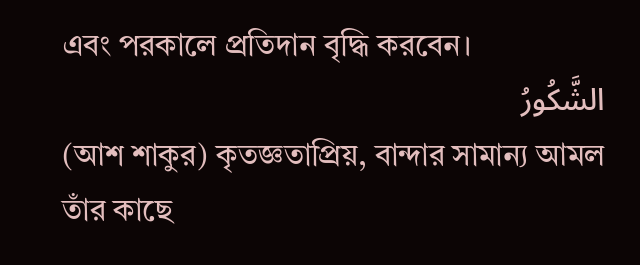এবং পরকালে প্রতিদান বৃদ্ধি করবেন।
الشَّكُورُ
(আশ শাকুর) কৃতজ্ঞতাপ্রিয়, বান্দার সামান্য আমল তাঁর কাছে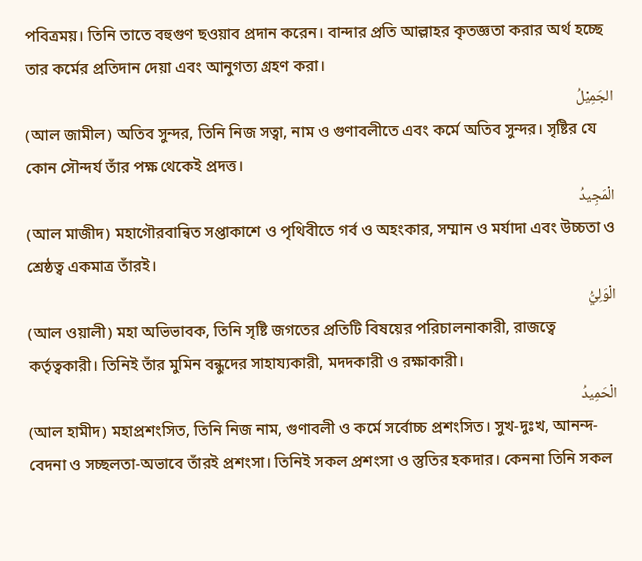পবিত্রময়। তিনি তাতে বহুগুণ ছওয়াব প্রদান করেন। বান্দার প্রতি আল্লাহর কৃতজ্ঞতা করার অর্থ হচ্ছে তার কর্মের প্রতিদান দেয়া এবং আনুগত্য গ্রহণ করা।
الجَمِيْلُ
(আল জামীল) অতিব সুন্দর, তিনি নিজ সত্বা, নাম ও গুণাবলীতে এবং কর্মে অতিব সুন্দর। সৃষ্টির যে কোন সৌন্দর্য তাঁর পক্ষ থেকেই প্রদত্ত।
الْمَجِيدُ
(আল মাজীদ) মহাগৌরবান্বিত সপ্তাকাশে ও পৃথিবীতে গর্ব ও অহংকার, সম্মান ও মর্যাদা এবং উচ্চতা ও শ্রেষ্ঠত্ব একমাত্র তাঁরই।
الْوَلِيُّ
(আল ওয়ালী) মহা অভিভাবক, তিনি সৃষ্টি জগতের প্রতিটি বিষয়ের পরিচালনাকারী, রাজত্বে কর্তৃত্বকারী। তিনিই তাঁর মুমিন বন্ধুদের সাহায্যকারী, মদদকারী ও রক্ষাকারী।
الْحَمِيدُ
(আল হামীদ) মহাপ্রশংসিত, তিনি নিজ নাম, গুণাবলী ও কর্মে সর্বোচ্চ প্রশংসিত। সুখ-দুঃখ, আনন্দ-বেদনা ও সচ্ছলতা-অভাবে তাঁরই প্রশংসা। তিনিই সকল প্রশংসা ও স্তুতির হকদার। কেননা তিনি সকল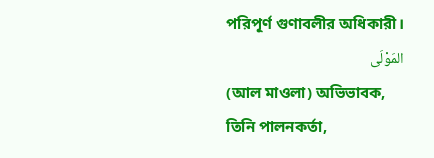পরিপূর্ণ গুণাবলীর অধিকারী।
المَوْلَى
(আল মাওলা) অভিভাবক, তিনি পালনকর্তা,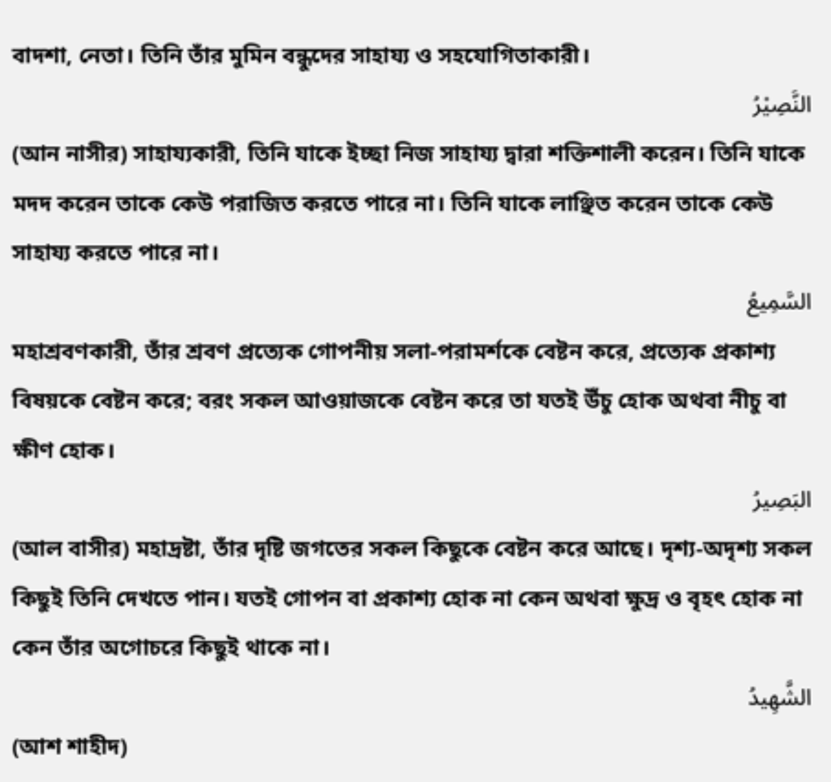বাদশা, নেতা। তিনি তাঁর মুমিন বন্ধুদের সাহায্য ও সহযোগিতাকারী।
النَّصِيْرُ
(আন নাসীর) সাহায্যকারী, তিনি যাকে ইচ্ছা নিজ সাহায্য দ্বারা শক্তিশালী করেন। তিনি যাকে মদদ করেন তাকে কেউ পরাজিত করতে পারে না। তিনি যাকে লাঞ্ছিত করেন তাকে কেউ সাহায্য করতে পারে না।
السَّمِيعُ
মহাশ্রবণকারী, তাঁর শ্রবণ প্রত্যেক গোপনীয় সলা-পরামর্শকে বেষ্টন করে, প্রত্যেক প্রকাশ্য বিষয়কে বেষ্টন করে; বরং সকল আওয়াজকে বেষ্টন করে তা যতই উঁচু হোক অথবা নীচু বা ক্ষীণ হোক।
البَصِيرُ
(আল বাসীর) মহাদ্রষ্টা, তাঁর দৃষ্টি জগতের সকল কিছুকে বেষ্টন করে আছে। দৃশ্য-অদৃশ্য সকল কিছুই তিনি দেখতে পান। যতই গোপন বা প্রকাশ্য হোক না কেন অথবা ক্ষুদ্র ও বৃহৎ হোক না কেন তাঁর অগোচরে কিছুই থাকে না।
الشَّهِيدُ
(আশ শাহীদ)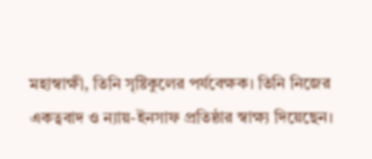মহাস্বাক্ষী, তিনি সৃষ্টিকুলের পর্যবেক্ষক। তিনি নিজের একত্ববাদ ও ন্যায়-ইনসাফ প্রতিষ্ঠার স্বাক্ষ্য দিয়েছেন।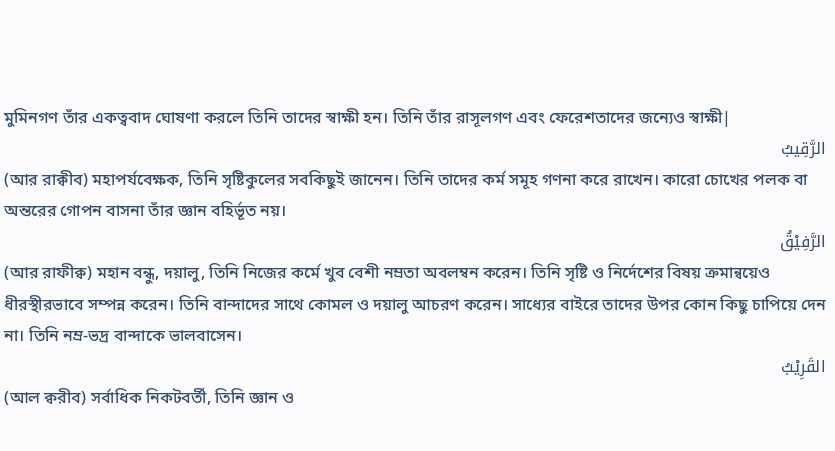মুমিনগণ তাঁর একত্ববাদ ঘোষণা করলে তিনি তাদের স্বাক্ষী হন। তিনি তাঁর রাসূলগণ এবং ফেরেশতাদের জন্যেও স্বাক্ষী|
الرَّقِيبُ
(আর রাক্বীব) মহাপর্যবেক্ষক, তিনি সৃষ্টিকুলের সবকিছুই জানেন। তিনি তাদের কর্ম সমূহ গণনা করে রাখেন। কারো চোখের পলক বা অন্তরের গোপন বাসনা তাঁর জ্ঞান বহির্ভূত নয়।
الرَّفِيْقُ
(আর রাফীক্ব) মহান বন্ধু, দয়ালু, তিনি নিজের কর্মে খুব বেশী নম্রতা অবলম্বন করেন। তিনি সৃষ্টি ও নির্দেশের বিষয় ক্রমান্বয়েও ধীরস্থীরভাবে সম্পন্ন করেন। তিনি বান্দাদের সাথে কোমল ও দয়ালু আচরণ করেন। সাধ্যের বাইরে তাদের উপর কোন কিছু চাপিয়ে দেন না। তিনি নম্র-ভদ্র বান্দাকে ভালবাসেন।
القَرِيْبُ
(আল ক্বরীব) সর্বাধিক নিকটবর্তী, তিনি জ্ঞান ও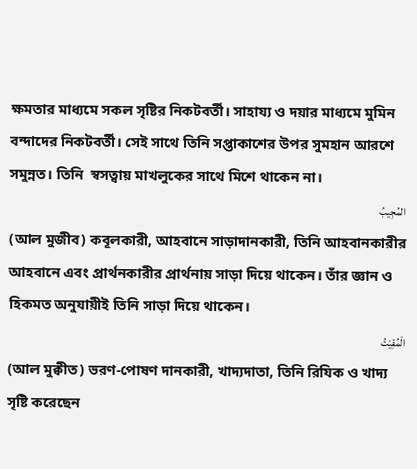ক্ষমতার মাধ্যমে সকল সৃষ্টির নিকটবর্তী। সাহায্য ও দয়ার মাধ্যমে মুমিন বন্দাদের নিকটবর্তী। সেই সাথে তিনি সপ্তাকাশের উপর সুমহান আরশে সমুন্নত। তিনি  স্বসত্বায় মাখলুকের সাথে মিশে থাকেন না।
المُجِيبُ
(আল মুজীব) কবূলকারী, আহবানে সাড়াদানকারী, তিনি আহবানকারীর আহবানে এবং প্রার্থনকারীর প্রার্থনায় সাড়া দিয়ে থাকেন। তাঁর জ্ঞান ও হিকমত অনুযায়ীই তিনি সাড়া দিয়ে থাকেন।
الْمُقِيْتُ
(আল মুক্বীত) ভরণ-পোষণ দানকারী, খাদ্যদাতা, তিনি রিযিক ও খাদ্য সৃষ্টি করেছেন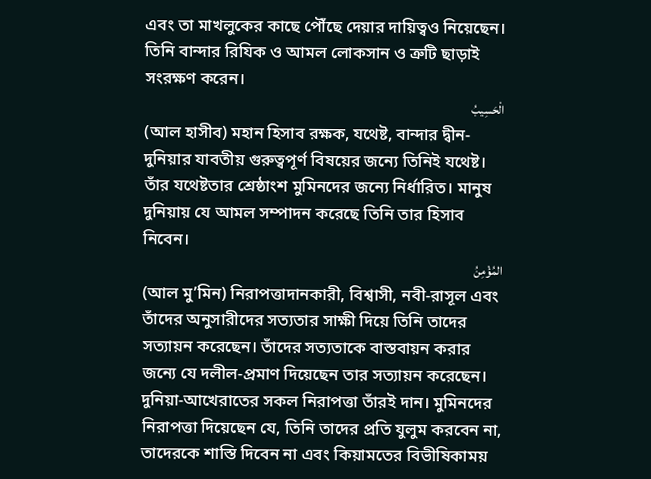এবং তা মাখলুকের কাছে পৌঁছে দেয়ার দায়িত্বও নিয়েছেন। তিনি বান্দার রিযিক ও আমল লোকসান ও ত্রুটি ছাড়াই সংরক্ষণ করেন।
الْحَسِيبُ
(আল হাসীব) মহান হিসাব রক্ষক, যথেষ্ট, বান্দার দ্বীন-দুনিয়ার যাবতীয় গুরুত্বপূর্ণ বিষয়ের জন্যে তিনিই যথেষ্ট। তাঁর যথেষ্টতার শ্রেষ্ঠাংশ মুমিনদের জন্যে নির্ধারিত। মানুষ দুনিয়ায় যে আমল সম্পাদন করেছে তিনি তার হিসাব নিবেন।
المُؤْمِنُ
(আল মু’মিন) নিরাপত্তাদানকারী, বিশ্বাসী, নবী-রাসূল এবং তাঁদের অনুসারীদের সত্যতার সাক্ষী দিয়ে তিনি তাদের সত্যায়ন করেছেন। তাঁদের সত্যতাকে বাস্তবায়ন করার জন্যে যে দলীল-প্রমাণ দিয়েছেন তার সত্যায়ন করেছেন। দুনিয়া-আখেরাতের সকল নিরাপত্তা তাঁরই দান। মুমিনদের নিরাপত্তা দিয়েছেন যে, তিনি তাদের প্রতি যুলুম করবেন না, তাদেরকে শাস্তি দিবেন না এবং কিয়ামতের বিভীষিকাময়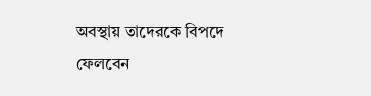অবস্থায় তাদেরকে বিপদে ফেলবেন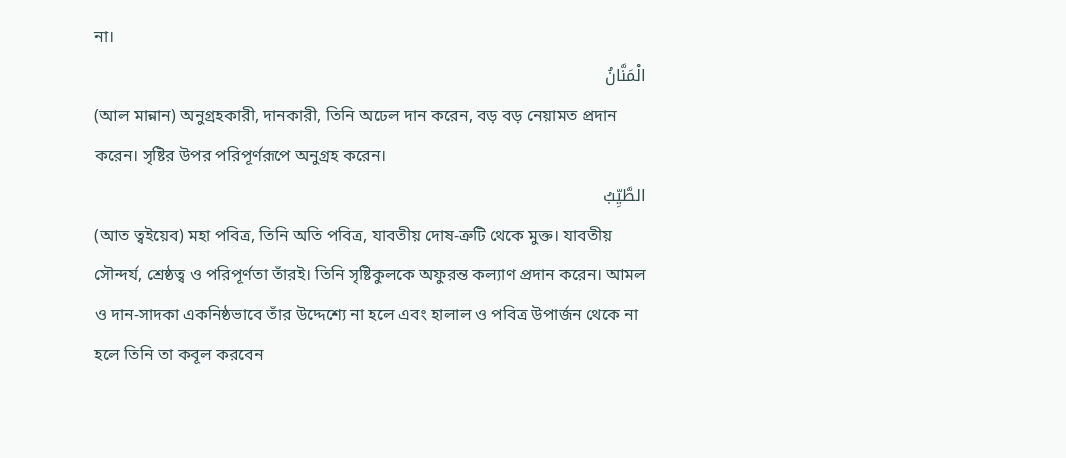না।
الْمَنَّانُ
(আল মান্নান) অনুগ্রহকারী, দানকারী, তিনি অঢেল দান করেন, বড় বড় নেয়ামত প্রদান করেন। সৃষ্টির উপর পরিপূর্ণরূপে অনুগ্রহ করেন।
الطَّيِّبُ
(আত ত্বইয়েব) মহা পবিত্র, তিনি অতি পবিত্র, যাবতীয় দোষ-ত্রুটি থেকে মুক্ত। যাবতীয় সৌন্দর্য, শ্রেষ্ঠত্ব ও পরিপূর্ণতা তাঁরই। তিনি সৃষ্টিকুলকে অফুরন্ত কল্যাণ প্রদান করেন। আমল ও দান-সাদকা একনিষ্ঠভাবে তাঁর উদ্দেশ্যে না হলে এবং হালাল ও পবিত্র উপার্জন থেকে না হলে তিনি তা কবূল করবেন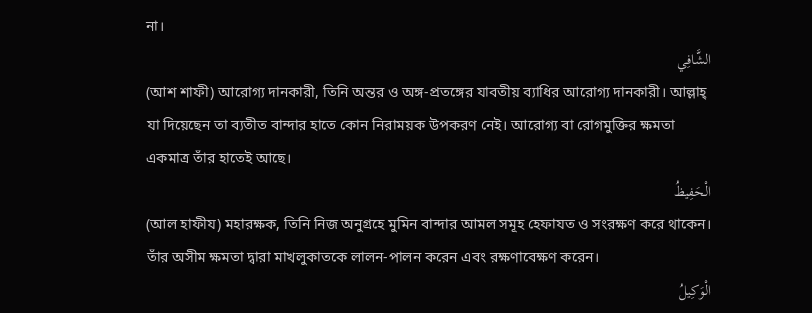না।
الشَّافِي
(আশ শাফী) আরোগ্য দানকারী, তিনি অন্তর ও অঙ্গ-প্রতঙ্গের যাবতীয় ব্যাধির আরোগ্য দানকারী। আল্লাহ্‌ যা দিয়েছেন তা ব্যতীত বান্দার হাতে কোন নিরাময়ক উপকরণ নেই। আরোগ্য বা রোগমুক্তির ক্ষমতা একমাত্র তাঁর হাতেই আছে।
الْحَفِيظُ
(আল হাফীয) মহারক্ষক, তিনি নিজ অনুগ্রহে মুমিন বান্দার আমল সমূহ হেফাযত ও সংরক্ষণ করে থাকেন। তাঁর অসীম ক্ষমতা দ্বারা মাখলুকাতকে লালন-পালন করেন এবং রক্ষণাবেক্ষণ করেন।
الْوَكِيلُ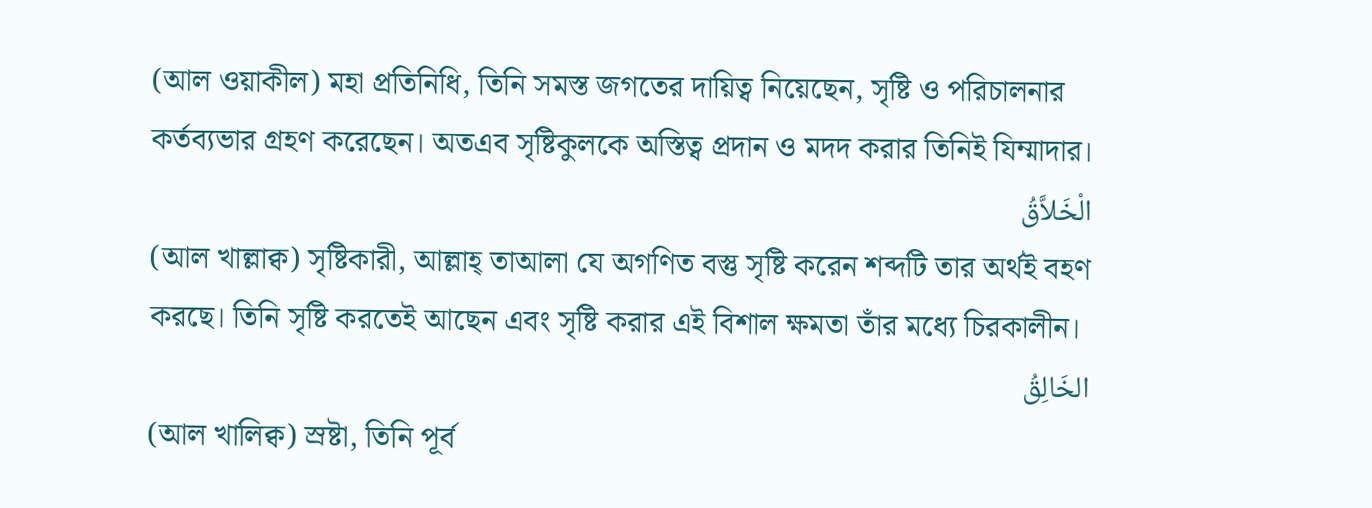(আল ওয়াকীল) মহা প্রতিনিধি, তিনি সমস্ত জগতের দায়িত্ব নিয়েছেন, সৃষ্টি ও পরিচালনার কর্তব্যভার গ্রহণ করেছেন। অতএব সৃষ্টিকুলকে অস্তিত্ব প্রদান ও মদদ করার তিনিই যিম্মাদার।
الْخَلاَّقُ
(আল খাল্লাক্ব) সৃষ্টিকারী, আল্লাহ্‌ তাআলা যে অগণিত বস্তু সৃষ্টি করেন শব্দটি তার অর্থই বহণ করছে। তিনি সৃষ্টি করতেই আছেন এবং সৃষ্টি করার এই বিশাল ক্ষমতা তাঁর মধ্যে চিরকালীন।
الخَالِقُ
(আল খালিক্ব) স্রষ্টা, তিনি পূর্ব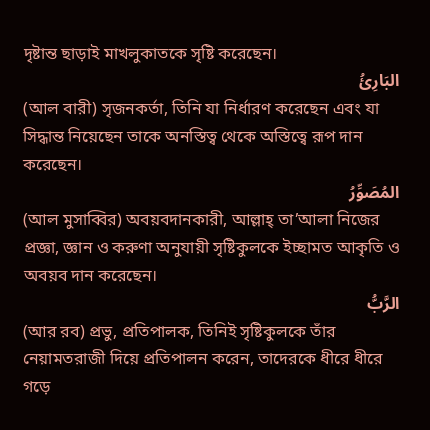দৃষ্টান্ত ছাড়াই মাখলুকাতকে সৃষ্টি করেছেন।
البَارِئُ
(আল বারী) সৃজনকর্তা, তিনি যা নির্ধারণ করেছেন এবং যা সিদ্ধান্ত নিয়েছেন তাকে অনস্তিত্ব থেকে অস্তিত্বে রূপ দান করেছেন।
المُصَوِّرُ
(আল মুসাব্বির) অবয়বদানকারী, আল্লাহ্‌ তা’আলা নিজের প্রজ্ঞা, জ্ঞান ও করুণা অনুযায়ী সৃষ্টিকুলকে ইচ্ছামত আকৃতি ও অবয়ব দান করেছেন।
الرَّبُّ
(আর রব) প্রভু, প্রতিপালক, তিনিই সৃষ্টিকুলকে তাঁর নেয়ামতরাজী দিয়ে প্রতিপালন করেন, তাদেরকে ধীরে ধীরে গড়ে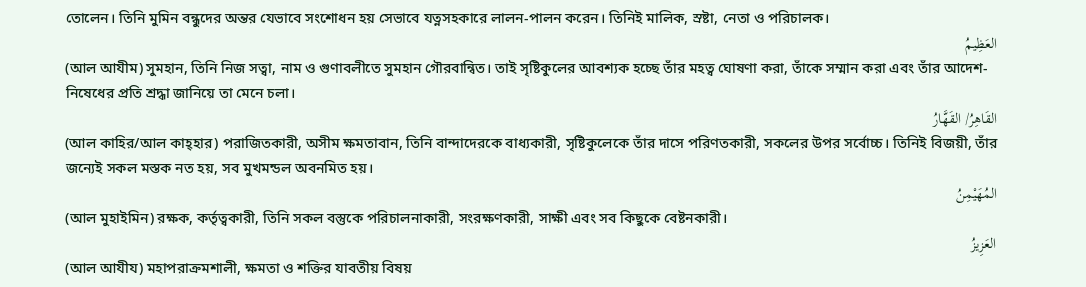তোলেন। তিনি মুমিন বন্ধুদের অন্তর যেভাবে সংশোধন হয় সেভাবে যত্নসহকারে লালন-পালন করেন। তিনিই মালিক, স্রষ্টা, নেতা ও পরিচালক।
العَظِيمُ
(আল আযীম) সুমহান, তিনি নিজ সত্বা, নাম ও গুণাবলীতে সুমহান গৌরবান্বিত। তাই সৃষ্টিকুলের আবশ্যক হচ্ছে তাঁর মহত্ব ঘোষণা করা, তাঁকে সম্মান করা এবং তাঁর আদেশ-নিষেধের প্রতি শ্রদ্ধা জানিয়ে তা মেনে চলা।
القَاهِرُ/ القَهَّارُ
(আল কাহির/আল কাহ্হার) পরাজিতকারী, অসীম ক্ষমতাবান, তিনি বান্দাদেরকে বাধ্যকারী, সৃষ্টিকুলেকে তাঁর দাসে পরিণতকারী, সকলের উপর সর্বোচ্চ। তিনিই বিজয়ী, তাঁর জন্যেই সকল মস্তক নত হয়, সব মুখমন্ডল অবনমিত হয়।
المُهَيْمِنُ
(আল মুহাইমিন) রক্ষক, কর্তৃত্বকারী, তিনি সকল বস্তুকে পরিচালনাকারী, সংরক্ষণকারী, সাক্ষী এবং সব কিছুকে বেষ্টনকারী।
العَزِيزُ
(আল আযীয) মহাপরাক্রমশালী, ক্ষমতা ও শক্তির যাবতীয় বিষয়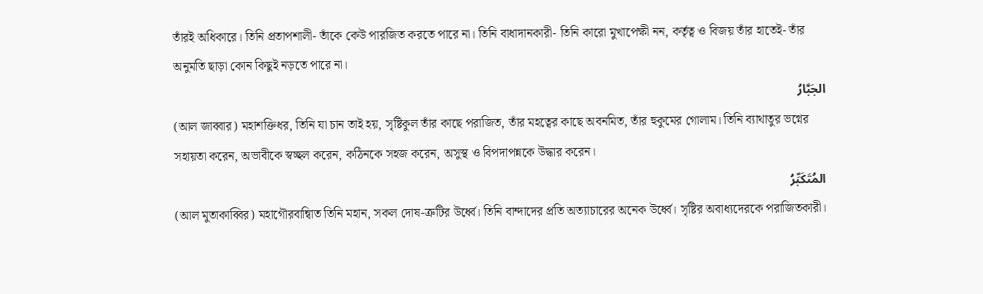তাঁরই অধিকারে। তিনি প্রতাপশালী- তাঁকে কেউ পারজিত করতে পারে না। তিনি বাধাদানকারী- তিনি কারো মুখাপেক্ষী নন, কর্তৃত্ব ও বিজয় তাঁর হাতেই- তাঁর অনুমতি ছাড়া কোন কিছুই নড়তে পারে না।
الجَبَّارُ
(আল জাব্বার) মহাশক্তিধর, তিনি যা চান তাই হয়, সৃষ্টিকুল তাঁর কাছে পরাজিত, তাঁর মহত্বের কাছে অবনমিত, তাঁর হুকুমের গোলাম। তিনি ব্যাথাতুর ভগ্নের সহায়তা করেন, অভাবীকে স্বচ্ছল করেন, কঠিনকে সহজ করেন, অসুস্থ ও বিপদাপন্নকে উদ্ধার করেন।
المُتَكَبِّرُ
(আল মুতাকাব্বির) মহাগৌরবান্বিাত তিনি মহান, সকল দোষ-ত্রুটির উর্ধ্বে। তিনি বান্দাদের প্রতি অত্যাচারের অনেক উর্ধ্বে। সৃষ্টির অবাধ্যদেরকে পরাজিতকারী।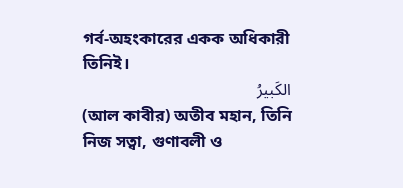গর্ব-অহংকারের একক অধিকারী তিনিই।
الكَبيرُ
(আল কাবীর) অতীব মহান, তিনি নিজ সত্বা, গুণাবলী ও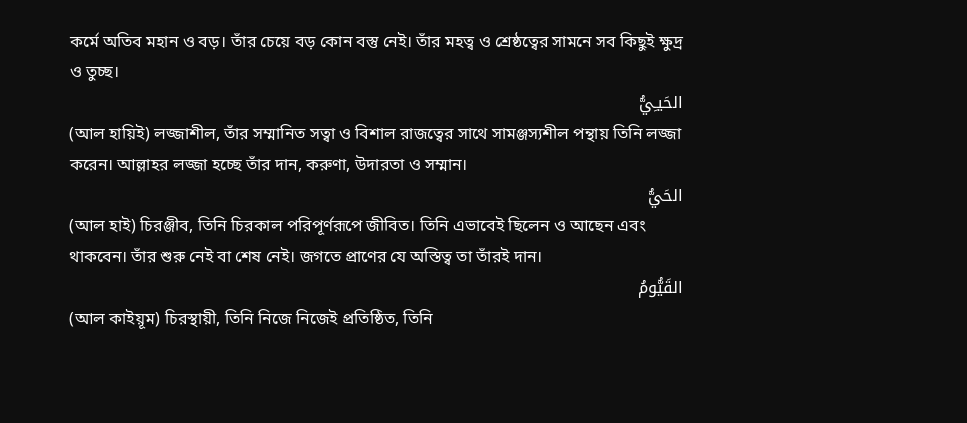কর্মে অতিব মহান ও বড়। তাঁর চেয়ে বড় কোন বস্তু নেই। তাঁর মহত্ব ও শ্রেষ্ঠত্বের সামনে সব কিছুই ক্ষুদ্র ও তুচ্ছ।
الحَيـِيُّ
(আল হায়িই) লজ্জাশীল, তাঁর সম্মানিত সত্বা ও বিশাল রাজত্বের সাথে সামঞ্জস্যশীল পন্থায় তিনি লজ্জা করেন। আল্লাহর লজ্জা হচ্ছে তাঁর দান, করুণা, উদারতা ও সম্মান।
الحَيُّ
(আল হাই) চিরঞ্জীব, তিনি চিরকাল পরিপূর্ণরূপে জীবিত। তিনি এভাবেই ছিলেন ও আছেন এবং থাকবেন। তাঁর শুরু নেই বা শেষ নেই। জগতে প্রাণের যে অস্তিত্ব তা তাঁরই দান।
القَيُّومُ
(আল কাইয়ূম) চিরস্থায়ী, তিনি নিজে নিজেই প্রতিষ্ঠিত, তিনি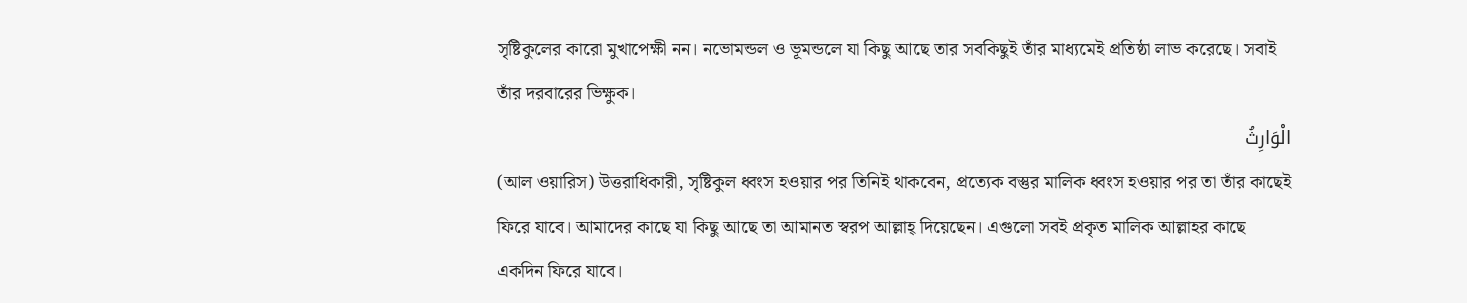সৃষ্টিকুলের কারো মুখাপেক্ষী নন। নভোমন্ডল ও ভূমন্ডলে যা কিছু আছে তার সবকিছুই তাঁর মাধ্যমেই প্রতিষ্ঠা লাভ করেছে। সবাই তাঁর দরবারের ভিক্ষুক।
الْوَارِثُ
(আল ওয়ারিস) উত্তরাধিকারী, সৃষ্টিকুল ধ্বংস হওয়ার পর তিনিই থাকবেন, প্রত্যেক বস্তুর মালিক ধ্বংস হওয়ার পর তা তাঁর কাছেই ফিরে যাবে। আমাদের কাছে যা কিছু আছে তা আমানত স্বরপ আল্লাহ্‌ দিয়েছেন। এগুলো সবই প্রকৃত মালিক আল্লাহর কাছে একদিন ফিরে যাবে।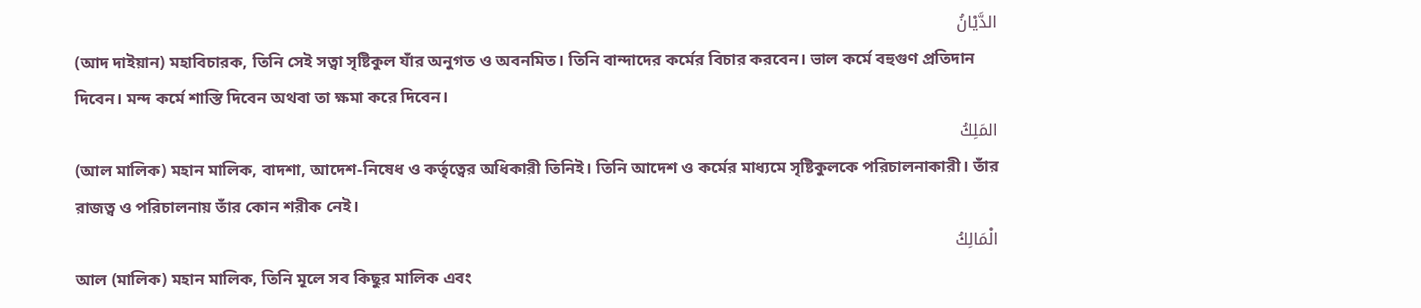الدَّيْانُ
(আদ দাইয়ান) মহাবিচারক, তিনি সেই সত্বা সৃষ্টিকুল যাঁর অনুগত ও অবনমিত। তিনি বান্দাদের কর্মের বিচার করবেন। ভাল কর্মে বহুগুণ প্রতিদান দিবেন। মন্দ কর্মে শাস্তি দিবেন অথবা তা ক্ষমা করে দিবেন।
المَلِكُ
(আল মালিক) মহান মালিক, বাদশা, আদেশ-নিষেধ ও কর্তৃত্বের অধিকারী তিনিই। তিনি আদেশ ও কর্মের মাধ্যমে সৃষ্টিকুলকে পরিচালনাকারী। তাঁর রাজত্ব ও পরিচালনায় তাঁর কোন শরীক নেই।
الْمَالِكُ
আল (মালিক) মহান মালিক, তিনি মূলে সব কিছুর মালিক এবং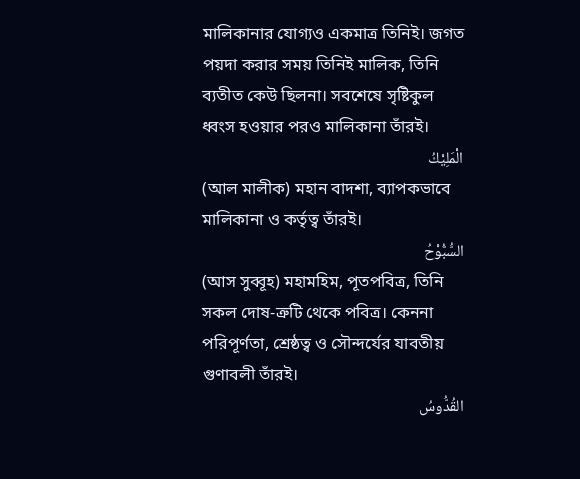মালিকানার যোগ্যও একমাত্র তিনিই। জগত পয়দা করার সময় তিনিই মালিক, তিনি ব্যতীত কেউ ছিলনা। সবশেষে সৃষ্টিকুল ধ্বংস হওয়ার পরও মালিকানা তাঁরই।
الْمَلِيْكُ
(আল মালীক) মহান বাদশা, ব্যাপকভাবে মালিকানা ও কর্তৃত্ব তাঁরই।
السُّبُّوْحُ
(আস সুব্বূহ) মহামহিম, পূতপবিত্র, তিনি সকল দোষ-ত্রুটি থেকে পবিত্র। কেননা পরিপূর্ণতা, শ্রেষ্ঠত্ব ও সৌন্দর্যের যাবতীয় গুণাবলী তাঁরই।
القُدُّوسُ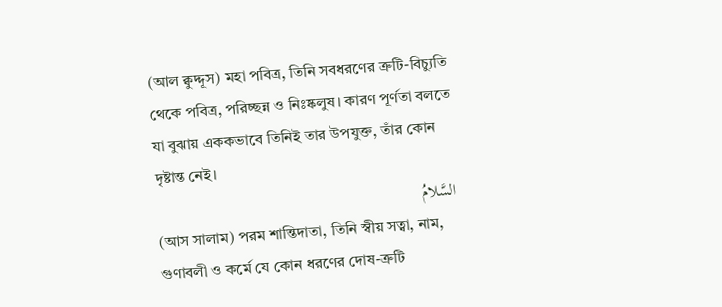(আল ক্বুদ্দূস) মহা পবিত্র, তিনি সবধরণের ত্রুটি-বিচ্যুতি থেকে পবিত্র, পরিচ্ছন্ন ও নিঃষ্কলুষ। কারণ পূর্ণতা বলতে যা বুঝায় এককভাবে তিনিই তার উপযুক্ত, তাঁর কোন দৃষ্টান্ত নেই।
السَّلامُ
(আস সালাম) পরম শান্তিদাতা, তিনি স্বীয় সত্বা, নাম, গুণাবলী ও কর্মে যে কোন ধরণের দোষ-ত্রুটি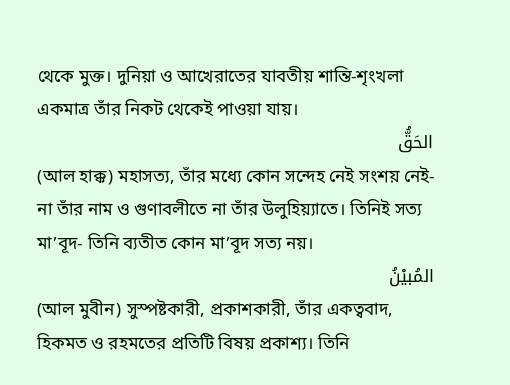থেকে মুক্ত। দুনিয়া ও আখেরাতের যাবতীয় শান্তি-শৃংখলা একমাত্র তাঁর নিকট থেকেই পাওয়া যায়।
الحَقُّ
(আল হাক্ক) মহাসত্য, তাঁর মধ্যে কোন সন্দেহ নেই সংশয় নেই- না তাঁর নাম ও গুণাবলীতে না তাঁর উলুহিয়্যাতে। তিনিই সত্য মা’বূদ- তিনি ব্যতীত কোন মা’বূদ সত্য নয়।
المُبيْنُ
(আল মুবীন) সুস্পষ্টকারী, প্রকাশকারী, তাঁর একত্ববাদ, হিকমত ও রহমতের প্রতিটি বিষয় প্রকাশ্য। তিনি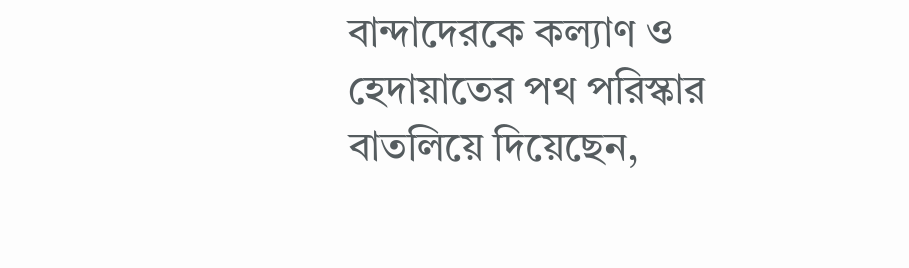বান্দাদেরকে কল্যাণ ও হেদায়াতের পথ পরিস্কার বাতলিয়ে দিয়েছেন,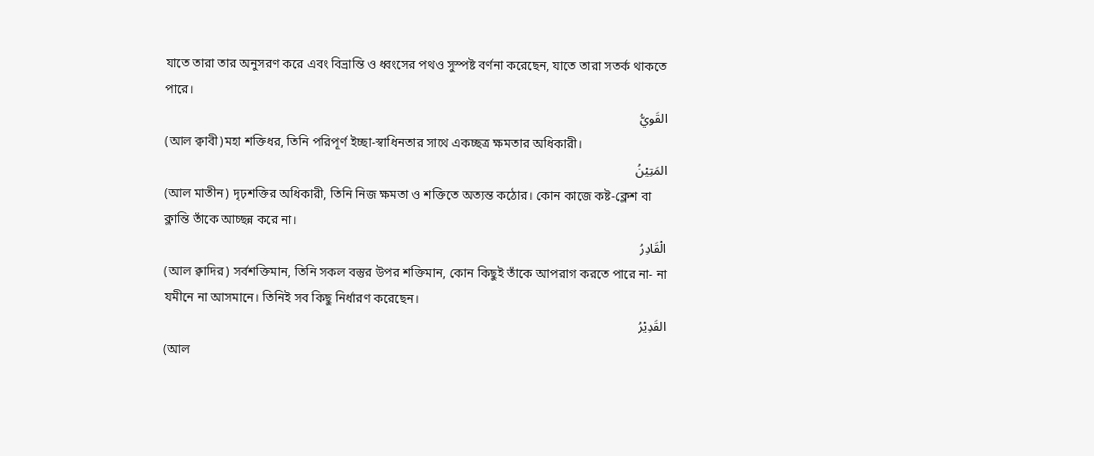যাতে তারা তার অনুসরণ করে এবং বিভ্রান্তি ও ধ্বংসের পথও সুস্পষ্ট বর্ণনা করেছেন, যাতে তারা সতর্ক থাকতে পারে।
القَويُّ
(আল ক্বাবী)মহা শক্তিধর, তিনি পরিপূর্ণ ইচ্ছা-স্বাধিনতার সাথে একচ্ছত্র ক্ষমতার অধিকারী।
المَتِيْنُ
(আল মাতীন) দৃঢ়শক্তির অধিকারী, তিনি নিজ ক্ষমতা ও শক্তিতে অত্যন্ত কঠোর। কোন কাজে কষ্ট-ক্লেশ বা ক্লান্তি তাঁকে আচ্ছন্ন করে না।
الْقَادِرُ
(আল ক্বাদির) সর্বশক্তিমান, তিনি সকল বস্তুর উপর শক্তিমান, কোন কিছুই তাঁকে আপরাগ করতে পারে না- না যমীনে না আসমানে। তিনিই সব কিছু নির্ধারণ করেছেন।
القَدِيْرُ
(আল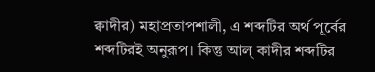ক্বাদীর) মহাপ্রতাপশালী, এ শব্দটির অর্থ পূর্বের শব্দটিরই অনুরূপ। কিন্তু আল্‌ কাদীর শব্দটির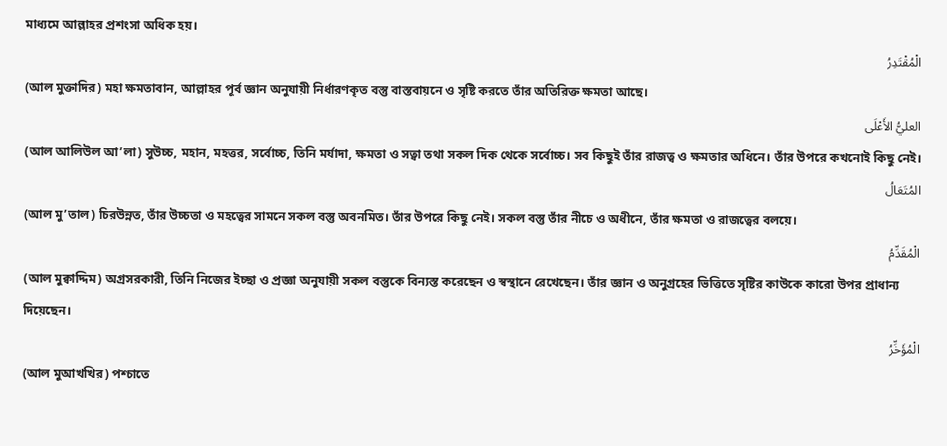মাধ্যমে আল্লাহর প্রশংসা অধিক হয়।
الْمُقْتَدِرُ
(আল মুক্তাদির) মহা ক্ষমতাবান, আল্লাহর পূর্ব জ্ঞান অনুযায়ী নির্ধারণকৃত বস্তু বাস্তবায়নে ও সৃষ্টি করতে তাঁর অতিরিক্ত ক্ষমতা আছে।
العليُّ الأَعْلَى
(আল আলিউল আ’লা) সুউচ্চ, মহান, মহত্তর, সর্বোচ্চ, তিনি মর্যাদা, ক্ষমতা ও সত্বা তথা সকল দিক থেকে সর্বোচ্চ। সব কিছুই তাঁর রাজত্ব ও ক্ষমতার অধিনে। তাঁর উপরে কখনোই কিছু নেই।
المُتَعَالُ
(আল মু’তাল) চিরউন্নত, তাঁর উচ্চতা ও মহত্বের সামনে সকল বস্তু অবনমিত। তাঁর উপরে কিছু নেই। সকল বস্তু তাঁর নীচে ও অধীনে, তাঁর ক্ষমতা ও রাজত্বের বলয়ে।
الْمُقَدِّمُ
(আল মুক্বাদ্দিম) অগ্রসরকারী, তিনি নিজের ইচ্ছা ও প্রজ্ঞা অনুযায়ী সকল বস্তুকে বিন্যস্ত করেছেন ও স্বস্থানে রেখেছেন। তাঁর জ্ঞান ও অনুগ্রহের ভিত্তিতে সৃষ্টির কাউকে কারো উপর প্রাধান্য দিয়েছেন।
الْمُؤَخِّرُ
(আল মুআখখির) পশ্চাতে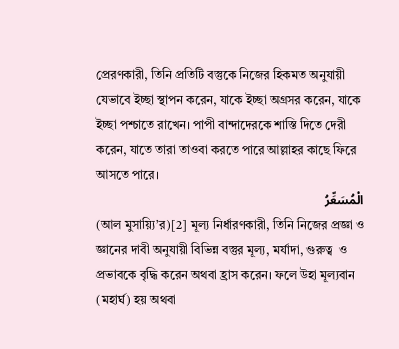প্রেরণকারী, তিনি প্রতিটি বস্তুকে নিজের হিকমত অনুযায়ী যেভাবে ইচ্ছা স্থাপন করেন, যাকে ইচ্ছা অগ্রসর করেন, যাকে ইচ্ছা পশ্চাতে রাখেন। পাপী বান্দাদেরকে শাস্তি দিতে দেরী করেন, যাতে তারা তাওবা করতে পারে আল্লাহর কাছে ফিরে আসতে পারে।
الْمُسَعِّرُ
(আল মুসায়্যি’র)[2] মূল্য নির্ধারণকারী, তিনি নিজের প্রজ্ঞা ও জ্ঞানের দাবী অনুযায়ী বিভিন্ন বস্তুর মূল্য, মর্যাদা, গুরুত্ব  ও প্রভাবকে বৃদ্ধি করেন অথবা হ্রাস করেন। ফলে উহা মূল্যবান (মহার্ঘ) হয় অথবা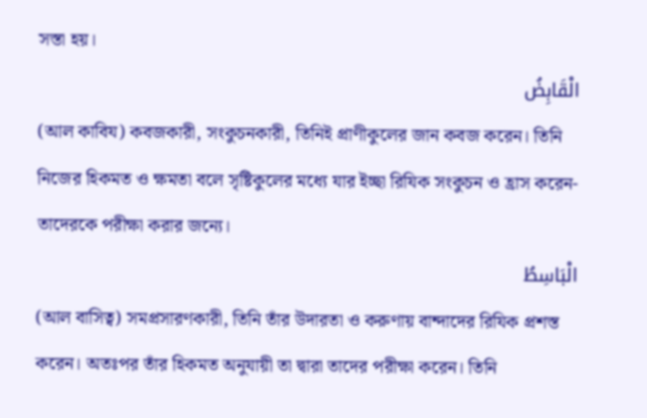সস্তা হয়।
الْقَابِضُ
(আল কাবিয) কবজকারী, সংকুচনকারী, তিনিই প্রাণীকুলের জান কবজ করেন। তিনি নিজের হিকমত ও ক্ষমতা বলে সৃষ্টিকুলের মধ্যে যার ইচ্ছা রিযিক সংকুচন ও হ্রাস করেন- তাদেরকে পরীক্ষা করার জন্যে।
الْبَاسِطُ
(আল বাসিত্ব) সমপ্রসারণকারী, তিনি তাঁর উদারতা ও করুণায় বান্দাদের রিযিক প্রশস্ত করেন। অতঃপর তাঁর হিকমত অনুযায়ী তা দ্বারা তাদের পরীক্ষা করেন। তিনি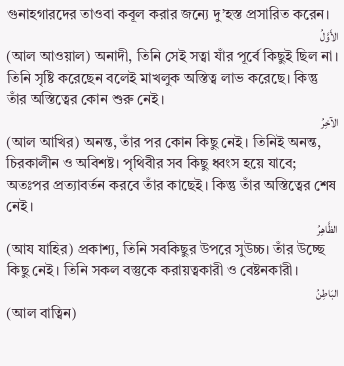গুনাহগারদের তাওবা কবূল করার জন্যে দু’হস্ত প্রসারিত করেন।
الأَوَّلُ
(আল আওয়াল) অনাদী, তিনি সেই সত্বা যাঁর পূর্বে কিছুই ছিল না। তিনি সৃষ্টি করেছেন বলেই মাখলুক অস্তিত্ব লাভ করেছে। কিন্তু তাঁর অস্তিত্বের কোন শুরু নেই।
الآخِرُ
(আল আখির) অনন্ত, তাঁর পর কোন কিছু নেই। তিনিই অনন্ত, চিরকালীন ও অবিশষ্ট। পৃথিবীর সব কিছু ধ্বংস হয়ে যাবে; অতঃপর প্রত্যাবর্তন করবে তাঁর কাছেই। কিন্তু তাঁর অস্তিত্বের শেষ নেই।
الظَّاهِرُ
(আয যাহির) প্রকাশ্য, তিনি সবকিছুর উপরে সুউচ্চ। তাঁর উচ্ছে কিছু নেই। তিনি সকল বস্তুকে করায়ত্বকারী ও বেষ্টনকারী।
البَاطِنُ
(আল বাত্বিন)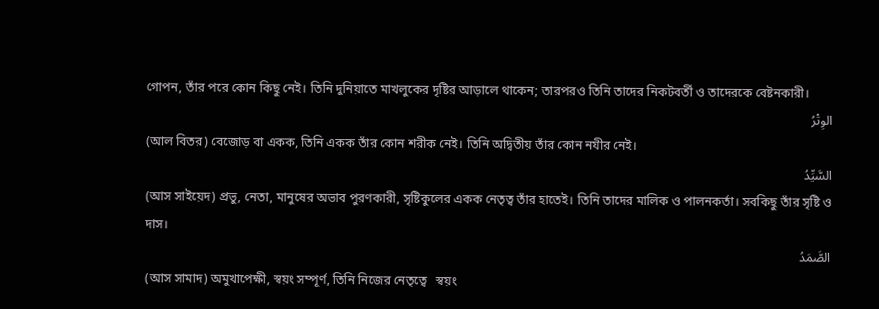গোপন, তাঁর পরে কোন কিছু নেই। তিনি দুনিয়াতে মাখলুকের দৃষ্টির আড়ালে থাকেন; তারপরও তিনি তাদের নিকটবর্তী ও তাদেরকে বেষ্টনকারী।
الوِتْرُ
(আল বিতর) বেজোড় বা একক, তিনি একক তাঁর কোন শরীক নেই। তিনি অদ্বিতীয় তাঁর কোন নযীর নেই।
السَّيِّدُ
(আস সাইয়েদ) প্রভু, নেতা, মানুষের অভাব পুরণকারী, সৃষ্টিকুলের একক নেতৃত্ব তাঁর হাতেই। তিনি তাদের মালিক ও পালনকর্তা। সবকিছু তাঁর সৃষ্টি ও দাস।
الصَّمَدُ
(আস সামাদ) অমুখাপেক্ষী, স্বয়ং সম্পূর্ণ, তিনি নিজের নেতৃত্বে   স্বয়ং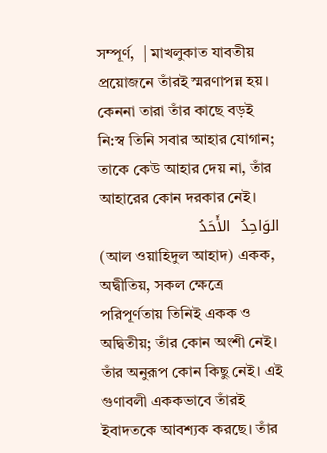সম্পূর্ণ,  | মাখলুকাত যাবতীয় প্রয়োজনে তাঁরই স্মরণাপন্ন হয়। কেননা তারা তাঁর কাছে বড়ই নি:স্ব তিনি সবার আহার যোগান; তাকে কেউ আহার দেয় না, তাঁর আহারের কোন দরকার নেই।
الوَاحِدُ  الأَحَدُ
(আল ওয়াহিদুল আহাদ) একক, অদ্বীতিয়, সকল ক্ষেত্রে পরিপূর্ণতায় তিনিই একক ও অদ্বিতীয়; তাঁর কোন অংশী নেই। তাঁর অনুরূপ কোন কিছু নেই। এই গুণাবলী এককভাবে তাঁরই ইবাদতকে আবশ্যক করছে। তাঁর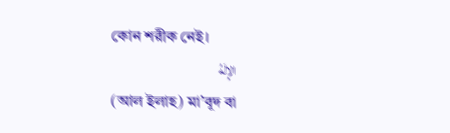কোন শরীক নেই।
الإِلَهُ
(আল ইলাহ) মা’বূদ বা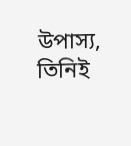উপাস্য, তিনিই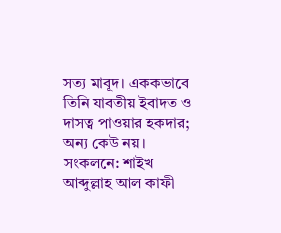সত্য মাবূদ। এককভাবে তিনি যাবতীয় ইবাদত ও দাসত্ব পাওয়ার হকদার; অন্য কেউ নয়।
সংকলনে: শাইখ আব্দুল্লাহ আল কাফী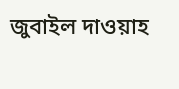জুবাইল দাওয়াহ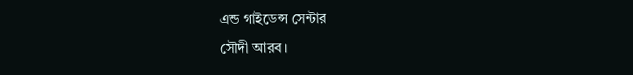এন্ড গাইডেন্স সেন্টার
সৌদী আরব।